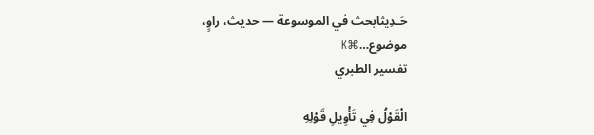حَـدِيثابحث في الموسوعة — حديث، راوٍ، موضوع…⌘K
تفسير الطبري

الْقَوْلُ فِي تَأْوِيلِ قَوْلِهِ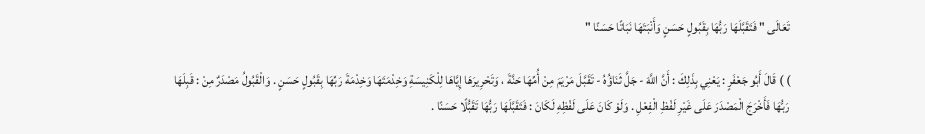تَعَالَى " فَتَقَبَّلَهَا رَبُّهَا بِقَبُولٍ حَسَنٍ وَأَنْبَتَهَا نَبَاتًا حَسَنًا "

) ) قَالَ أَبُو جَعْفَرٍ : يَعْنِي بِذَلِكَ : أَنَّ اللَّهَ - جَلَّ ثَنَاؤُهُ - تَقَبَّلَ مَرْيَمَ مِنْ أُمِّهَا حَنَّةَ ، وَتَحْرِيرَهَا إِيَّاهَا لِلْكَنِيسَةِ وَخِدْمَتَهَا وَخِدْمَةَ رَبِّهَا بِقَبُولٍ حَسَنٍ . وَالْقَبُولُ مَصْدَرٌ مِنْ : قَبِلَهَا رَبُّهَا فَأَخْرَجَ الْمَصْدَرَ عَلَى غَيْرِ لَفْظِ الْفِعْلِ . وَلَوْ كَانَ عَلَى لَفْظِهِ لَكَانَ : فَتَقَبَّلَهَا رَبُّهَا تَقَبُّلًا حَسَنًا .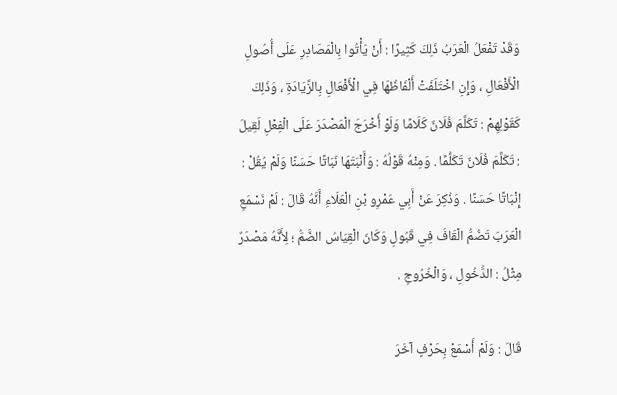وَقَدْ تَفْعَلُ الْعَرَبُ ذَلِكَ كَثِيرًا : أَنْ يَأْتُوا بِالْمَصَادِرِ عَلَى أُصُولِ الْأَفْعَالِ ، وَإِنِ اخْتَلَفَتْ أَلْفَاظُهَا فِي الْأَفْعَالِ بِالزِّيَادَةِ ، وَذَلِكَ كَقَوْلِهِمْ : تَكَلَّمَ فُلَانٌ كَلَامًا وَلَوْ أَخْرَجَ الْمَصْدَرَ عَلَى الْفِعْلِ لَقِيلَ : تَكَلَّمَ فُلَانٌ تَكَلُّمًا . وَمِنْهُ قَوْلُهُ : وَأَنْبَتَهَا نَبَاتًا حَسَنًا وَلَمْ يُقُلْ : إِنْبَاتًا حَسَنًا . وَذُكِرَ عَنْ أَبِي عَمْرِو بْنِ الْعَلَاءِ أَنَّهُ قَالَ : لَمْ نَسْمَعِ الْعَرَبَ تَضُمُّ الْقَافَ فِي قَبُولِ وَكَانَ الْقِيَاسُ الضَّمُّ ؛ لِأَنَّهُ مَصْدَرٌ مِثْلُ : الدُّخُولِ ، وَالْخُرُوجِ .

قَالَ : وَلَمْ أَسْمَعْ بِحَرْفٍ آخَرَ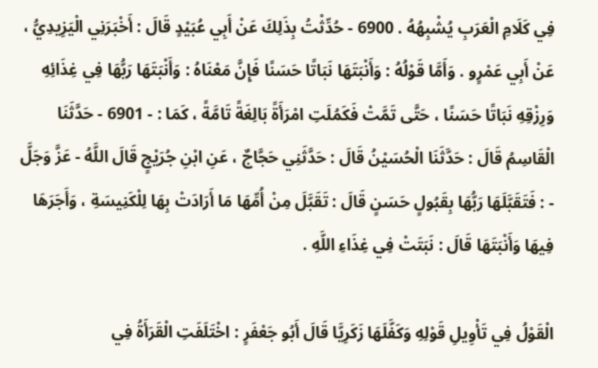فِي كَلَامِ الْعَرَبِ يُشْبِهُهُ . 6900 - حُدِّثْتُ بِذَلِكَ عَنْ أَبِي عُبَيْدٍ قَالَ : أَخْبَرَنِي الْيَزِيدِيُّ ، عَنْ أَبِي عَمْرٍو . وَأَمَّا قَوْلُهُ : وَأَنْبَتَهَا نَبَاتًا حَسَنًا فَإِنَّ مَعْنَاهُ : وَأَنْبَتَهَا رَبُّهَا فِي غِذَائِهِ وَرِزْقِهِ نَبَاتًا حَسَنًا ، حَتَّى تَمَّتْ فَكَمُلَتِ امْرَأَةً بَالِغَةً تَامَّةً ، كَمَا : - 6901 - حَدَّثَنَا الْقَاسِمُ قَالَ : حَدَّثَنَا الْحُسَيْنُ قَالَ : حَدَّثَنِي حَجَّاجٌ ، عَنِ ابْنِ جُرَيْجٍ قَالَ اللَّهُ - عَزَّ وَجَلَّ - : فَتَقَبَّلَهَا رَبُّهَا بِقَبُولٍ حَسَنٍ قَالَ : تَقَبَّلَ مِنْ أُمِّهَا مَا أَرَادَتْ بِهَا لِلْكَنِيسَةِ ، وَأَجَرَهَا فِيهَا وَأَنْبَتَهَا قَالَ : نَبَتَتْ فِي غِذَاءِ اللَّهِ .

الْقَوْلُ فِي تَأْوِيلِ قَوْلِهِ وَكَفَّلَهَا زَكَرِيَّا قَالَ أَبُو جَعْفَرٍ : اخْتَلَفَتِ الْقَرَأَةُ فِي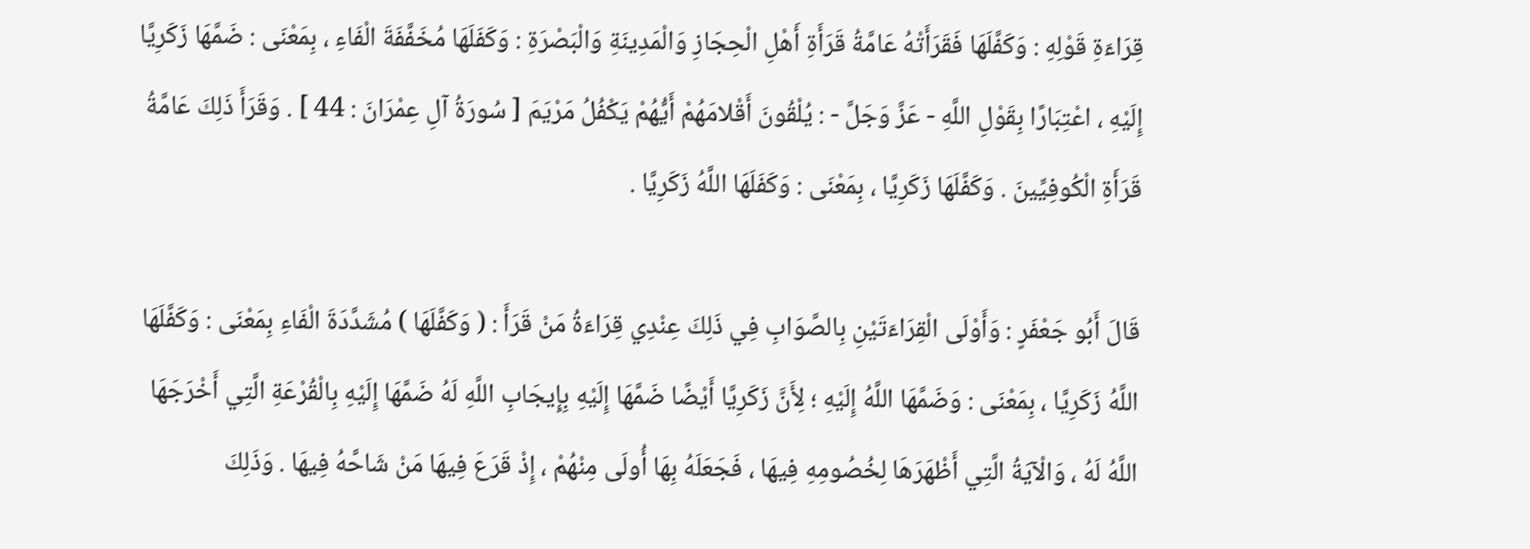قِرَاءَةِ قَوْلِهِ : وَكَفَّلَهَا فَقَرَأَتْهُ عَامَّةُ قَرَأَةِ أَهْلِ الْحِجَازِ وَالْمَدِينَةِ وَالْبَصْرَةِ : وَكَفَلَهَا مُخَفَّفَةَ الْفَاءِ ، بِمَعْنَى : ضَمَّهَا زَكَرِيَّا إِلَيْهِ ، اعْتِبَارًا بِقَوْلِ اللَّهِ - عَزَّ وَجَلَّ - : يُلْقُونَ أَقْلامَهُمْ أَيُّهُمْ يَكْفُلُ مَرْيَمَ [ سُورَةُ آلِ عِمْرَانَ : 44 ] . وَقَرَأَ ذَلِكَ عَامَّةُ قَرَأَةِ الْكُوفِيِّينَ . وَكَفَّلَهَا زَكَرِيَّا ، بِمَعْنَى : وَكَفَلَهَا اللَّهُ زَكَرِيَّا .

قَالَ أَبُو جَعْفَرٍ : وَأَوْلَى الْقِرَاءَتَيْنِ بِالصَّوَابِ فِي ذَلِكَ عِنْدِي قِرَاءَةُ مَنْ قَرَأَ : ( وَكَفَّلَهَا ) مُشَدَّدَةَ الْفَاءِ بِمَعْنَى : وَكَفَّلَهَا اللَّهُ زَكَرِيَّا ، بِمَعْنَى : وَضَمَّهَا اللَّهُ إِلَيْهِ ؛ لِأَنَّ زَكَرِيَّا أَيْضًا ضَمَّهَا إِلَيْهِ بِإِيجَابِ اللَّهِ لَهُ ضَمَّهَا إِلَيْهِ بِالْقُرْعَةِ الَّتِي أَخْرَجَهَا اللَّهُ لَهُ ، وَالْآيَةُ الَّتِي أَظْهَرَهَا لِخُصُومِهِ فِيهَا ، فَجَعَلَهُ بِهَا أُولَى مِنْهُمْ ، إِذْ قَرَعَ فِيهَا مَنْ شَاحَّهُ فِيهَا . وَذَلِكَ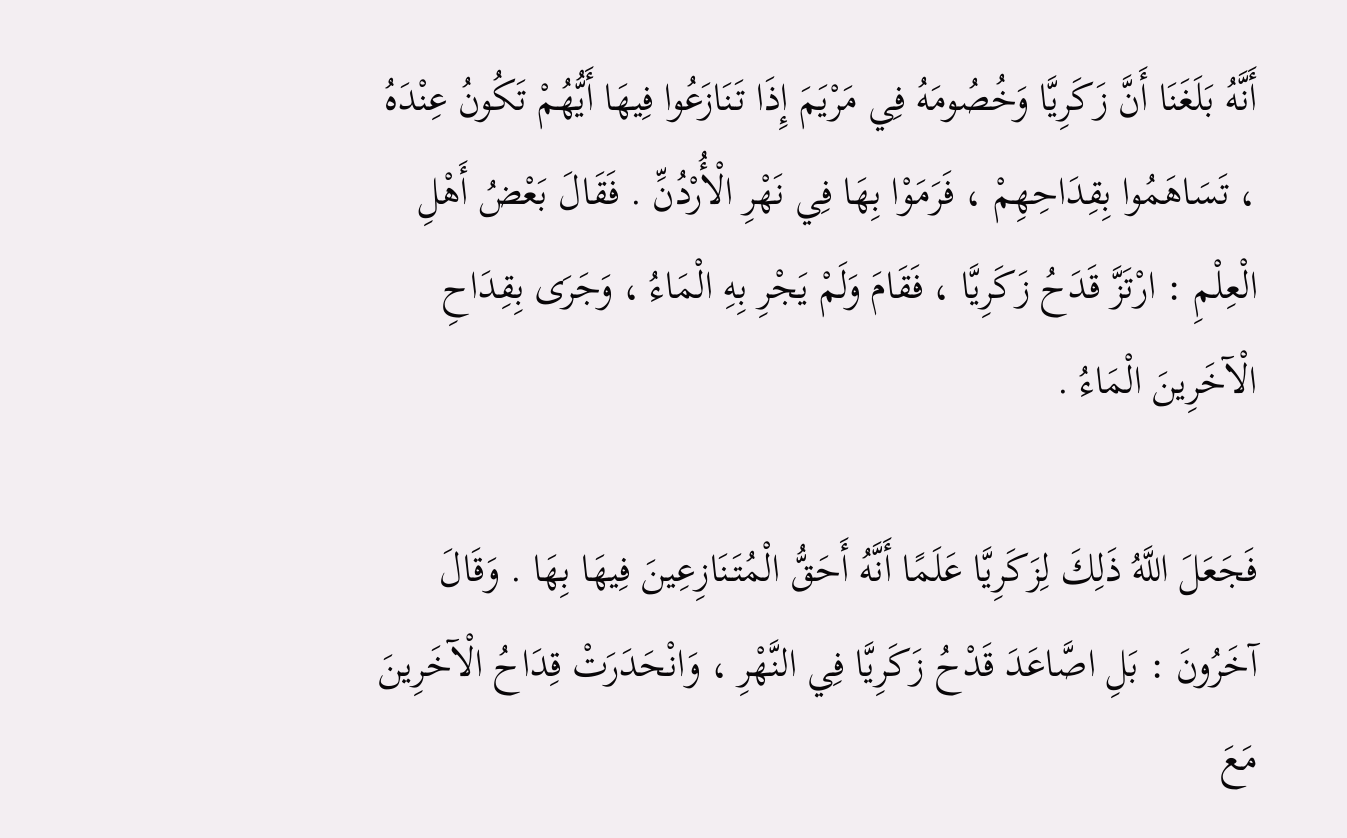أَنَّهُ بَلَغَنَا أَنَّ زَكَرِيَّا وَخُصُومَهُ فِي مَرْيَمَ إِذَا تَنَازَعُوا فِيهَا أَيُّهُمْ تَكُونُ عِنْدَهُ ، تَسَاهَمُوا بِقِدَاحِهِمْ ، فَرَمَوْا بِهَا فِي نَهْرِ الْأُرْدُنِّ . فَقَالَ بَعْضُ أَهْلِ الْعِلْمِ : ارْتَزَّ قَدَحُ زَكَرِيَّا ، فَقَامَ وَلَمْ يَجْرِ بِهِ الْمَاءُ ، وَجَرَى بِقِدَاحِ الْآخَرِينَ الْمَاءُ .

فَجَعَلَ اللَّهُ ذَلِكَ لِزَكَرِيَّا عَلَمًا أَنَّهُ أَحَقُّ الْمُتَنَازِعِينَ فِيهَا بِهَا . وَقَالَ آخَرُونَ : بَلِ اصَّاعَدَ قَدْحُ زَكَرِيَّا فِي النَّهْرِ ، وَانْحَدَرَتْ قِدَاحُ الْآخَرِينَ مَعَ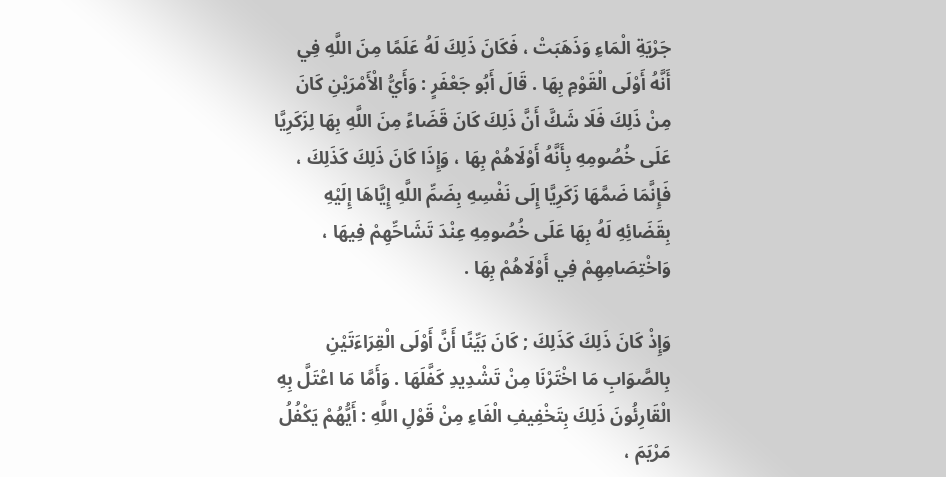جَرْيَةِ الْمَاءِ وَذَهَبَتْ ، فَكَانَ ذَلِكَ لَهُ عَلَمًا مِنَ اللَّهِ فِي أَنَّهُ أَوْلَى الْقَوْمِ بِهَا . قَالَ أَبُو جَعْفَرٍ : وَأَيُّ الْأَمْرَيْنِ كَانَ مِنْ ذَلِكَ فَلَا شَكَّ أَنَّ ذَلِكَ كَانَ قَضَاءً مِنَ اللَّهِ بِهَا لِزَكَرِيَّا عَلَى خُصُومِهِ بِأَنَّهُ أَوْلَاهُمْ بِهَا ، وَإِذَا كَانَ ذَلِكَ كَذَلِكَ ، فَإِنَّمَا ضَمَّهَا زَكَرِيَّا إِلَى نَفْسِهِ بِضَمِّ اللَّهِ إِيَّاهَا إِلَيْهِ بِقَضَائِهِ لَهُ بِهَا عَلَى خُصُومِهِ عِنْدَ تَشَاحِّهِمْ فِيهَا ، وَاخْتِصَامِهِمْ فِي أَوْلَاهُمْ بِهَا .

وَإِذْ كَانَ ذَلِكَ كَذَلِكَ ; كَانَ بَيِّنًا أَنَّ أَوْلَى الْقِرَاءَتَيْنِ بِالصَّوَابِ مَا اخْتَرْنَا مِنْ تَشْدِيدِ كَفَّلَهَا . وَأَمَّا مَا اعْتَلَّ بِهِ الْقَارِئُونَ ذَلِكَ بِتَخْفِيفِ الْفَاءِ مِنْ قَوْلِ اللَّهِ : أَيُّهُمْ يَكْفُلُ مَرْيَمَ ،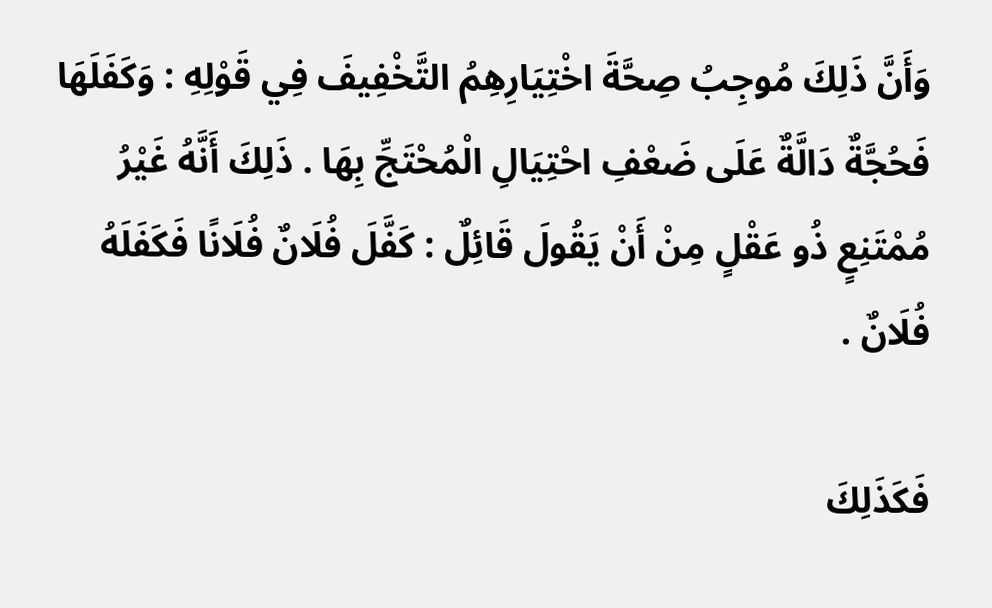وَأَنَّ ذَلِكَ مُوجِبُ صِحَّةَ اخْتِيَارِهِمُ التَّخْفِيفَ فِي قَوْلِهِ : وَكَفَلَهَا فَحُجَّةٌ دَالَّةٌ عَلَى ضَعْفِ احْتِيَالِ الْمُحْتَجِّ بِهَا . ذَلِكَ أَنَّهُ غَيْرُ مُمْتَنِعٍ ذُو عَقْلٍ مِنْ أَنْ يَقُولَ قَائِلٌ : كَفَّلَ فُلَانٌ فُلَانًا فَكَفَلَهُ فُلَانٌ .

فَكَذَلِكَ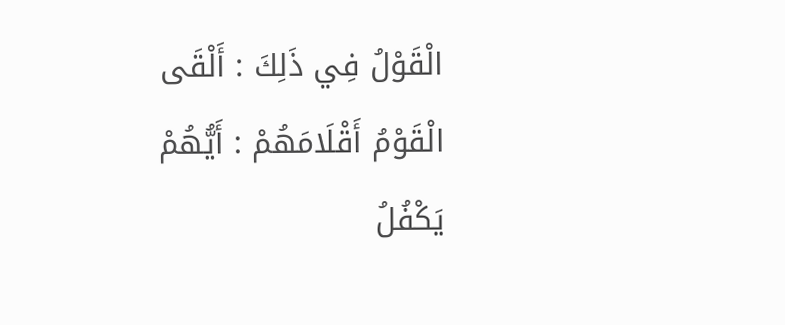الْقَوْلُ فِي ذَلِكَ : أَلْقَى الْقَوْمُ أَقْلَامَهُمْ : أَيُّهُمْ يَكْفُلُ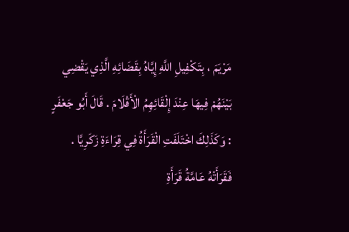مَرْيَمَ ، بِتَكْفِيلِ اللَّهِ إِيَّاهُ بِقَضَائِهِ الَّذِي يَقْضِي بَيْنَهُمْ فِيهَا عِنْدَ إِلْقَائِهِمُ الْأَقْلَامَ . قَالَ أَبُو جَعْفَرٍ : وَكَذَلِكَ اخْتَلَفَتِ الْقَرَأَةُ فِي قِرَاءَةِ زَكَرِيَّا . فَقَرَأَتْهُ عَامَّةُ قَرَأَةِ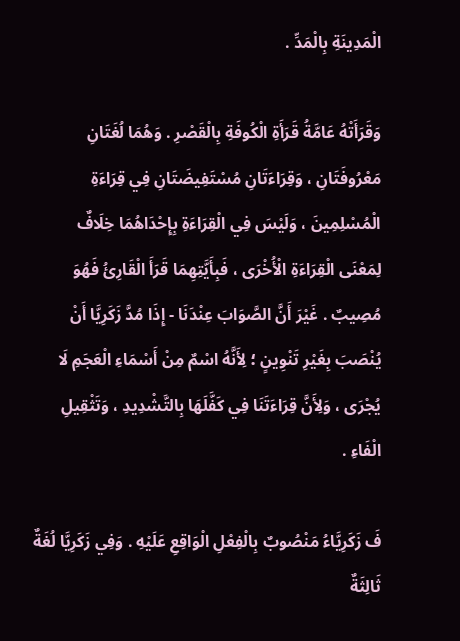الْمَدِينَةِ بِالْمَدِّ .

وَقَرَأَتْهُ عَامَّةُ قَرَأَةِ الْكُوفَةِ بِالْقَصْرِ . وَهُمَا لُغَتَانِ مَعْرُوفَتَانِ ، وَقِرَاءَتَانِ مُسْتَفِيضَتَانِ فِي قِرَاءَةِ الْمُسْلِمِينَ ، وَلَيْسَ فِي الْقِرَاءَةِ بِإِحْدَاهُمَا خِلَافٌ لِمَعْنَى الْقِرَاءَةِ الْأُخْرَى ، فَبِأَيَّتِهِمَا قَرَأَ الْقَارِئُ فَهُوَ مُصِيبٌ . غَيْرَ أَنَّ الصَّوَابَ عِنْدَنَا - إِذَا مُدَّ زَكَرِيَّا أَنْ يُنْصَبَ بِغَيْرِ تَنْوِينٍ ؛ لِأَنَّهُ اسْمٌ مِنْ أَسْمَاءِ الْعَجَمِ لَا يُجْرَى ، وَلِأَنَّ قِرَاءَتَنَا فِي كَفَّلَهَا بِالتَّشْدِيدِ ، وَتَثْقِيلِ الْفَاءِ .

فَ زَكَرِيَّاءُ مَنْصُوبٌ بِالْفِعْلِ الْوَاقِعِ عَلَيْهِ . وَفِي زَكَرِيَّا لُغَةٌ ثَالِثَةٌ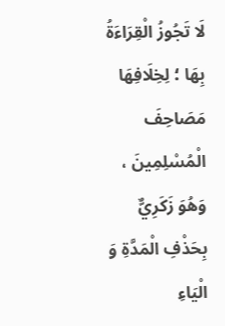لَا تَجُوزُ الْقِرَاءَةُ بِهَا ؛ لِخِلَافِهَا مَصَاحِفَ الْمُسْلِمِينَ ، وَهُوَ زَكَرِيٌّ بِحَذْفِ الْمَدَّةِ وَ الْيَاءِ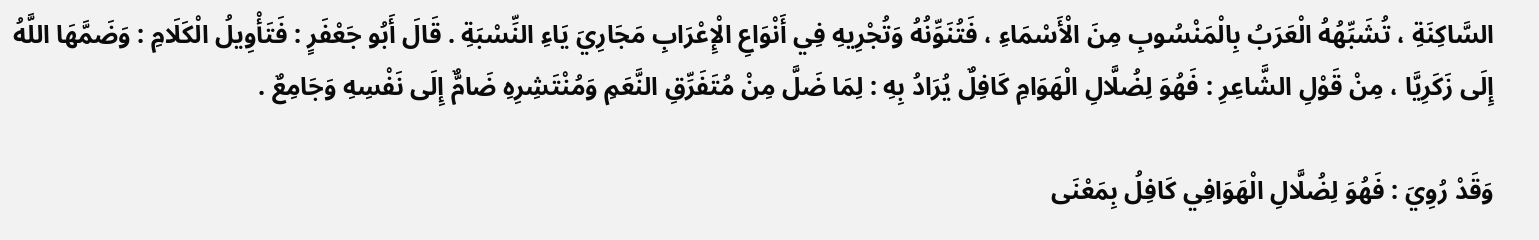السَّاكِنَةِ ، تُشَبِّهُهُ الْعَرَبُ بِالْمَنْسُوبِ مِنَ الْأَسْمَاءِ ، فَتُنَوِّنُهُ وَتُجْرِيهِ فِي أَنْوَاعِ الْإِعْرَابِ مَجَارِيَ يَاءِ النِّسْبَةِ . قَالَ أَبُو جَعْفَرٍ : فَتَأْوِيلُ الْكَلَامِ : وَضَمَّهَا اللَّهُ إِلَى زَكَرِيَّا ، مِنْ قَوْلِ الشَّاعِرِ : فَهُوَ لِضُلَّالِ الْهَوَامِ كَافِلٌ يُرَادُ بِهِ : لِمَا ضَلَّ مِنْ مُتَفَرِّقِ النَّعَمِ وَمُنْتَشِرِهِ ضَامٌّ إِلَى نَفْسِهِ وَجَامِعٌ .

وَقَدْ رُوِيَ : فَهُوَ لِضُلَّالِ الْهَوَافِي كَافِلُ بِمَعْنَى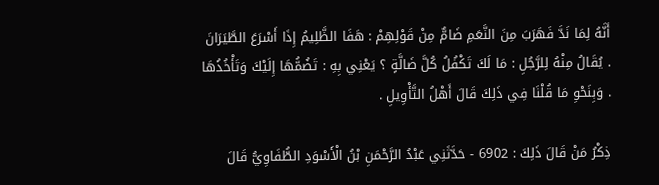أَنَّهُ لِمَا نَدَّ فَهَرَبَ مِنَ النَّعَمِ ضَامٌّ مِنْ قَوْلِهِمْ : هَفَا الظَّلِيمُ إِذَا أَسْرَعَ الطَّيَرَانَ . يُقَالُ مِنْهُ لِلرَّجُلِ : مَا لَكَ تَكْفُلُ كُلَّ ضَالَّةٍ ؟ يَعْنِي بِهِ : تَضُمُّهَا إِلَيْكَ وَتَأْخُذُهَا . وَبِنَحْوِ مَا قُلْنَا فِي ذَلِكَ قَالَ أَهْلُ التَّأْوِيلِ .

ذِكْرُ مَنْ قَالَ ذَلِكَ : 6902 - حَدَّثَنِي عَبْدُ الرَّحْمَنِ بْنُ الْأَسْوَدِ الطُّفَاوِيُّ قَالَ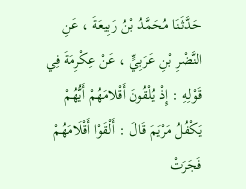حَدَّثَنَا مُحَمَّدُ بْنُ رَبِيعَةَ ، عَنِ النَّضْرِ بْنِ عَرَبِيٍّ ، عَنْ عِكْرِمَةَ فِي قَوْلِهِ : إِذْ يُلْقُونَ أَقْلامَهُمْ أَيُّهُمْ يَكْفُلُ مَرْيَمَ قَالَ : أَلْقَوْا أَقْلَامَهُمْ فَجَرَتْ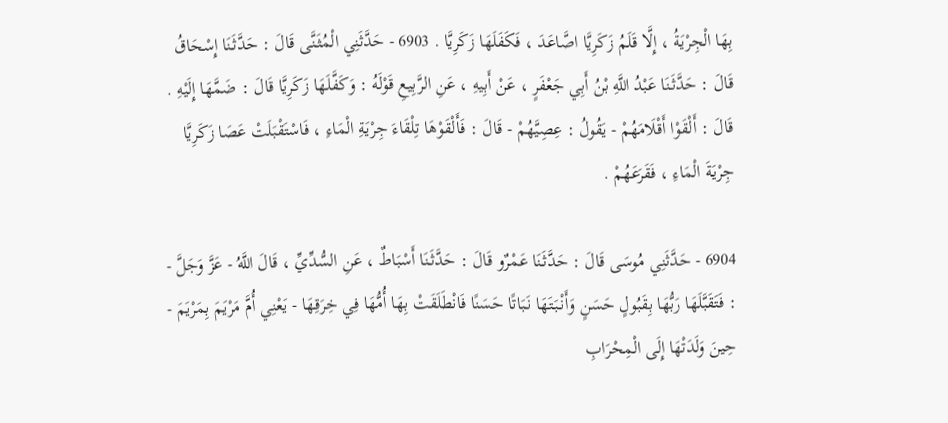بِهَا الْجِرْيَةُ ، إِلَّا قَلَمُ زَكَرِيَّا اصَّاعَدَ ، فَكَفَلَهَا زَكَرِيَّا . 6903 - حَدَّثَنِي الْمُثَنَّى قَالَ : حَدَّثَنَا إِسْحَاقُ قَالَ : حَدَّثَنَا عَبْدُ اللَّهِ بْنُ أَبِي جَعْفَرٍ ، عَنْ أَبِيهِ ، عَنِ الرَّبِيعِ قَوْلَهُ : وَكَفَّلَهَا زَكَرِيَّا قَالَ : ضَمَّهَا إِلَيْهِ . قَالَ : أَلْقَوْا أَقْلَامَهُمْ - يَقُولُ : عِصِيَّهُمْ - قَالَ : فَأَلْقَوْهَا تِلْقَاءَ جِرْيَةِ الْمَاءِ ، فَاسْتَقْبَلَتْ عَصَا زَكَرِيَّا جِرْيَةَ الْمَاءِ ، فَقَرَعَهُمْ .

6904 - حَدَّثَنِي مُوسَى قَالَ : حَدَّثَنَا عَمْرٌو قَالَ : حَدَّثَنَا أَسْبَاطٌ ، عَنِ السُّدِّيِّ ، قَالَ اللَّهُ - عَزَّ وَجَلَّ - : فَتَقَبَّلَهَا رَبُّهَا بِقَبُولٍ حَسَنٍ وَأَنْبَتَهَا نَبَاتًا حَسَنًا فَانْطَلَقَتْ بِهَا أُمُّهَا فِي خِرَقِهَا - يَعْنِي أُمَّ مَرْيَمَ بِمَرْيَمَ - حِينَ وَلَدَتْهَا إِلَى الْمِحْرَابِ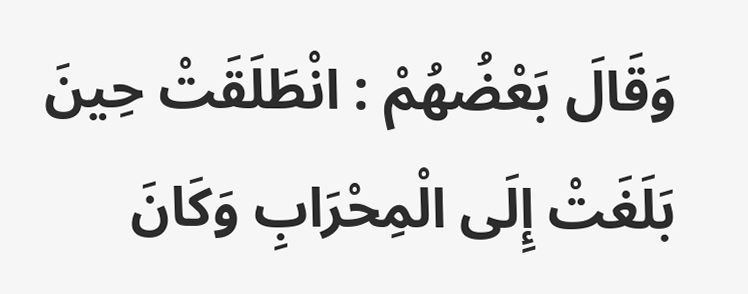وَقَالَ بَعْضُهُمْ : انْطَلَقَتْ حِينَ بَلَغَتْ إِلَى الْمِحْرَابِ وَكَانَ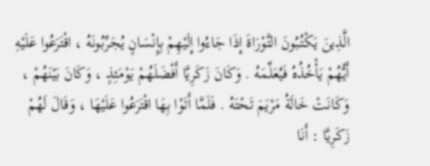الَّذِينَ يَكْتُبُونَ التَّوْرَاةَ إِذَا جَاءُوا إِلَيْهِمْ بِإِنْسَانٍ يُجَرِّبُونَهُ ، اقْتَرَعُوا عَلَيْهِ أَيُّهُمْ يَأْخُذُهُ فَيُعَلِّمَهُ . وَكَانَ زَكَرِيَّا أَفْضَلَهُمْ يَوْمَئِذٍ ، وَكَانَ بَيْنَهُمْ ، وَكَانَتْ خَالَةُ مَرْيَمَ تَحْتَهُ . فَلَمَّا أَتَوْا بِهَا اقْتَرَعُوا عَلَيْهَا ، وَقَالَ لَهُمْ زَكَرِيَّا : أَنَا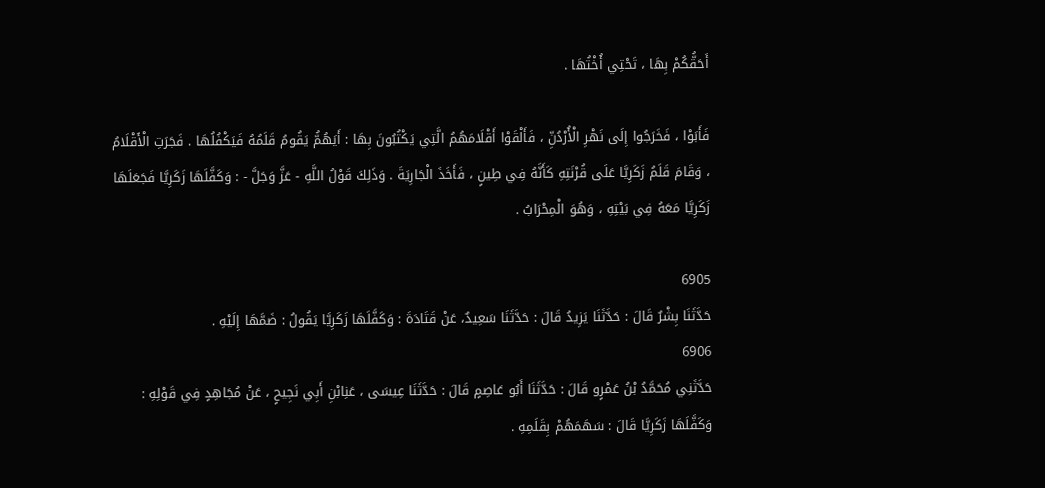أَحَقُّكُمْ بِهَا ، تَحْتِي أُخْتُهَا .

فَأَبَوْا ، فَخَرَجُوا إِلَى نَهْرِ الْأُرْدُنِّ ، فَأَلْقَوْا أَقْلَامَهُمُ الَّتِي يَكْتُبُونَ بِهَا : أَيَهُمُّ يَقُومُ قَلَمُهُ فَيَكْفُلُهَا . فَجَرَتِ الْأَقْلَامُ ، وَقَامَ قَلَمُ زَكَرِيَّا عَلَى قُرْنَتِهِ كَأَنَّهُ فِي طِينٍ ، فَأَخَذَ الْجَارِيَةَ . وَذَلِكَ قَوْلُ اللَّهِ - عَزَّ وَجَلَّ - : وَكَفَّلَهَا زَكَرِيَّا فَجَعَلَهَا زَكَرِيَّا مَعَهُ فِي بَيْتِهِ ، وَهُوَ الْمِحْرَابُ .

6905
حَدَّثَنَا بِشْرٌ قَالَ : حَدَّثَنَا يَزِيدُ قَالَ : حَدَّثَنَا سَعِيدٌ، عَنْ قَتَادَةَ : وَكَفَّلَهَا زَكَرِيَّا يَقُولُ : ضَمَّهَا إِلَيْهِ .
6906
حَدَّثَنِي مُحَمَّدُ بْنُ عَمْرٍو قَالَ : حَدَّثَنَا أَبُو عَاصِمٍ قَالَ : حَدَّثَنَا عِيسَى ، عَنِابْنِ أَبِي نَجِيحٍ ، عَنْ مُجَاهِدٍ فِي قَوْلِهِ : وَكَفَّلَهَا زَكَرِيَّا قَالَ : سَهَمَهُمْ بِقَلَمِهِ .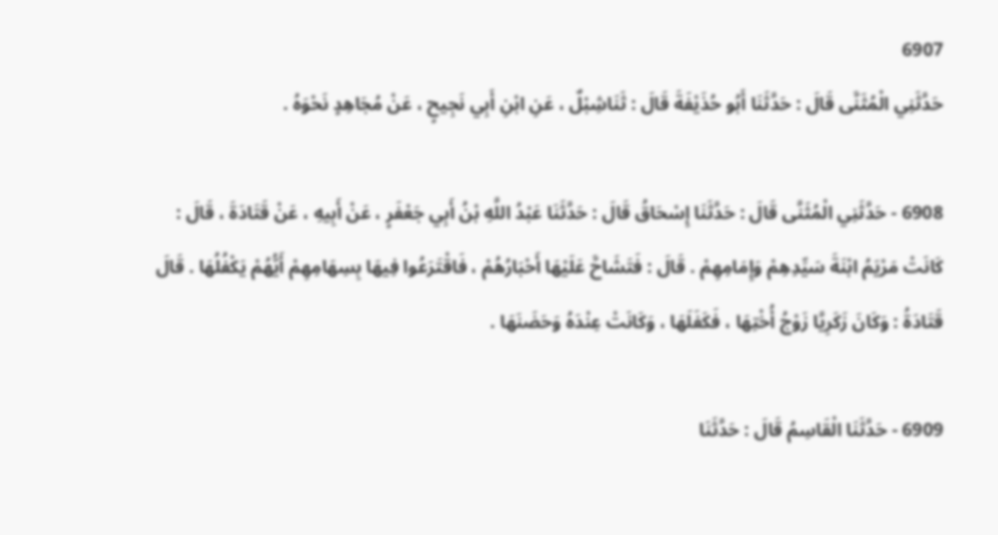6907
حَدَّثَنِي الْمُثَنَّى قَالَ : حَدَّثَنَا أَبُو حُذَيْفَةَ قَالَ : ثَنَاشِبْلٌ ، عَنِ ابْنِ أَبِي نَجِيحٍ ، عَنْ مُجَاهِدٍ نَحْوَهُ .

6908 - حَدَّثَنِي الْمُثَنَّى قَالَ : حَدَّثَنَا إِسْحَاقُ قَالَ : حَدَّثَنَا عَبْدُ اللَّهِ بْنُ أَبِي جَعْفَرٍ ، عَنْ أَبِيهِ ، عَنْ قَتَادَةَ ، قَالَ : كَانَتْ مَرْيَمُ ابْنَةَ سَيِّدِهِمْ وَإِمَامِهِمْ . قَالَ : فَتَشَاحَّ عَلَيْهَا أَحْبَارُهُمْ ، فَاقْتَرَعُوا فِيهَا بِسِهَامِهِمْ أَيُّهُمْ يَكْفُلُهَا . قَالَ قَتَادَةُ : وَكَانَ زَكَرِيَّا زَوْجُ أُخْتِهَا ، فَكَفَلَهَا ، وَكَانَتْ عِنْدَهُ وَحَضَنَهَا .

6909 - حَدَّثَنَا الْقَاسِمُ قَالَ : حَدَّثَنَا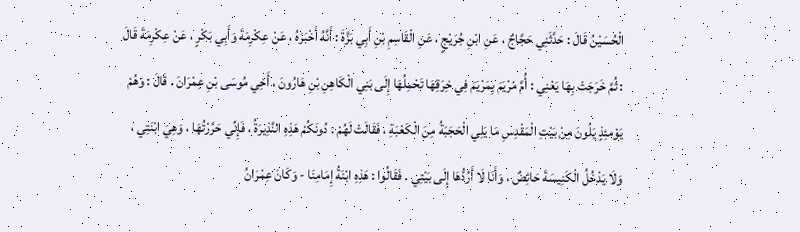الْحُسَيْنُ قَالَ : حَدَّثَنِي حَجَّاجٌ ، عَنِ ابْنِ جُرَيْجٍ ، عَنِ الْقَاسِمِ بْنِ أَبِي بَزَّةَ : أَنَّهُ أَخْبَرَهُ ، عَنْ عِكْرِمَةَ وَأَبِي بَكْرٍ ، عَنْ عِكْرِمَةَ قَالَ : ثُمَّ خَرَجَتْ بِهَا يَعْنِي : أُمَّ مَرْيَمَ بِمَرْيَمَ فِي خِرَقِهَا تَحْمِلُهَا إِلَى بَنِي الْكَاهِنِ بْنِ هَارُونَ ، أَخِي مُوسَى بْنِ عِمْرَانَ . قَالَ : وَهُمْ يَوْمئِذٍ يَلُونَ مِنْ بَيْتِ الْمَقْدِسِ مَا يَلِي الْحَجَبَةُ مِنَ الْكَعْبَةِ ، فَقَالَتْ لَهُمْ : دُونَكُمْ هَذِهِ النَّذِيرَةُ ، فَإِنِّي حَرَّرْتُهَا ، وَهِيَ ابْنَتِي ، وَلَا يَدْخُلُ الْكَنِيسَةَ حَائِضٌ ، وَأَنَا لَا أَرُدُّهَا إِلَى بَيْتِي . فَقَالُوا : هَذِهِ ابْنَةُ إِمَامِنَا - وَكَانَ عِمْرَانُ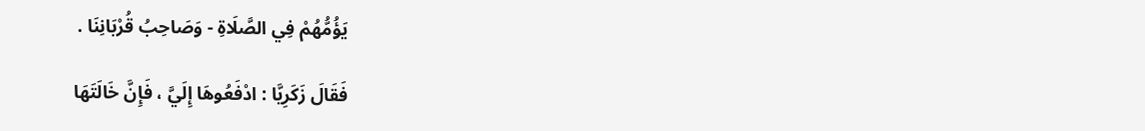يَؤُمُّهُمْ فِي الصَّلَاةِ - وَصَاحِبُ قُرْبَانِنَا .

فَقَالَ زَكَرِيَّا : ادْفَعُوهَا إِلَيَّ ، فَإِنَّ خَالَتَهَا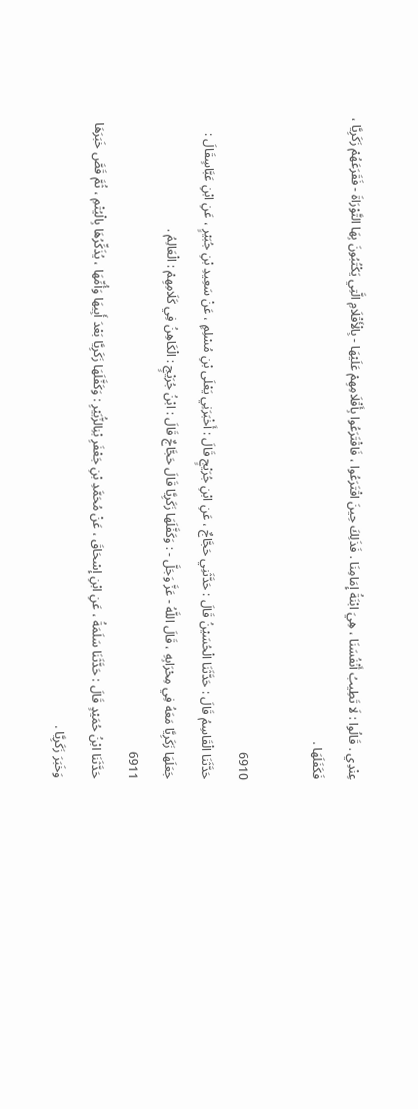عِنْدِي . قَالُوا : لَا تَطِيبُ أَنْفُسَنَا ، هِيَ ابْنَةُ إِمَامِنَا . فَذَلِكَ حِينَ اقْتَرَعُوا ، فَاقْتَرَعُوا بِأَقْلَامِهِمْ عَلَيْهَا - بِالْأَقْلَامِ الَّتِي يَكْتُبُونَ بِهَا التَّوْرَاةَ - فَقَرَعَهُمْ زَكَرِيَّا ، فَكَفَلَهَا .

6910
حَدَّثَنَا الْقَاسِمُ قَالَ : حَدَّثَنَا الْحُسَيْنُ قَالَ : حَدَّثَنِي حَجَّاجٌ ، عَنِ ابْنِ جُرَيْجٍ قَالَ : أَخْبَرَنِي يَعْلَى بْنِ مُسْلِمٍ ، عَنْ سَعِيدِ بْنِ جُبَيْرٍ ، عَنِ ابْنِ عَبَّاسٍقَالَ : جَعَلَهَا زَكَرِيَّا مَعَهُ فِي مِحْرَابِهِ ، قَالَ اللَّهُ - عَزَّ وَجَلَّ - : وَكَفَّلَهَا زَكَرِيَّا قَالَ حَجَّاجٌ قَالَ : ابْنُ جُرَيْجٍ : الْكَاهِنُ فِي كَلَامِهِمْ : الْعَالِمُ .
6911
حَدَّثَنَا ابْنُ حُمَيْدٍ قَالَ : حَدَّثَنَا سَلَمَةُ ، عَنِ ابْنِ إِسْحَاقَ ، عَنْ مُحَمَّدِ بْنِ جَعْفَرِ بْنِالزُّبَيْرِ : وَكَفَّلَهَا زَكَرِيَّا بَعْدَ أَبِيهَا وَأُمِّهَا ، يُذَكِّرُهَا بِالْيُتْمِ ، ثُمَّ قَصَّ خَبَرَهَا وَخَبَرَ زَكَرِيَّا .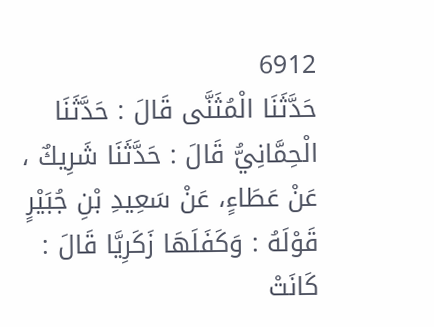6912
حَدَّثَنَا الْمُثَنَّى قَالَ : حَدَّثَنَا الْحِمَّانِيُّ قَالَ : حَدَّثَنَا شَرِيكٌ ، عَنْ عَطَاءٍ، عَنْ سَعِيدِ بْنِ جُبَيْرٍ قَوْلَهُ : وَكَفَلَهَا زَكَرِيَّا قَالَ : كَانَتْ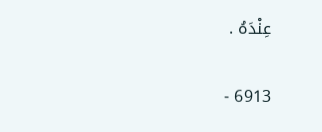عِنْدَهُ .

6913 -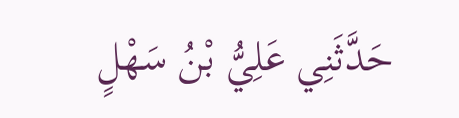حَدَّثَنِي عَلِيُّ بْنُ سَهْلٍ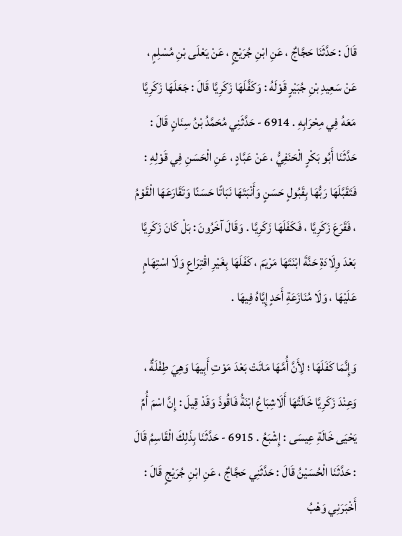قَالَ : حَدَّثَنَا حَجَّاجٌ ، عَنِ ابْنِ جُرَيْجٍ ، عَنْ يَعْلَى بْنِ مُسْلِمٍ ، عَنْ سَعِيدِ بْنِ جُبَيْرٍ قَوْلَهُ : وَكَفَّلَهَا زَكَرِيَّا قَالَ : جَعَلَهَا زَكَرِيَّا مَعَهُ فِي مِحْرَابِهِ . 6914 - حَدَّثَنِي مُحَمَّدُ بْنُ سِنَانٍ قَالَ : حَدَّثَنَا أَبُو بَكْرٍ الْحَنَفِيُّ ، عَنْ عَبَّادٍ ، عَنِ الْحَسَنِ فِي قَوْلِهِ : فَتَقَبَّلَهَا رَبُّهَا بِقَبُولٍ حَسَنٍ وَأَنْبَتَهَا نَبَاتًا حَسَنًا وَتَقَارَعَهَا الْقَوْمُ ، فَقَرَعَ زَكَرِيَّا ، فَكَفَلَهَا زَكَرِيَّا . وَقَالَ آخَرُونَ : بَلْ كَانَ زَكَرِيَّا بَعْدَ وِلَادَةِ حَنَّةَ ابْنَتَهَا مَرْيَمَ ، كَفَلَهَا بِغَيْرِ اقْتِرَاعٍ وَلَا اسْتِهَامٍ عَلَيْهَا ، وَلَا مُنَازَعَةِ أَحَدٍ إِيَّاهُ فِيهَا .

وَإِنَّمَا كَفَلَهَا ؛ لِأَنَّ أُمَّهَا مَاتَتْ بَعْدَ مَوْتِ أَبِيهَا وَهِيَ طِفْلَةٌ ، وَعِنْدَ زَكَرِيَّا خَالَتُهَا أَلَاشِبَاعُ ابْنَةُ فَاقُوذَ وَقَدْ قِيلَ : إِنَّ اسْمَ أُمِّ يَحْيَى خَالَةِ عِيسَى : إِشْبَعُ . 6915 - حَدَّثَنَا بِذَلِكَ الْقَاسِمُ قَالَ : حَدَّثَنَا الْحُسَيْنُ قَالَ : حَدَّثَنِي حَجَّاجٌ ، عَنِ ابْنِ جُرَيْجٍ قَالَ : أَخْبَرَنِي وَهْبُ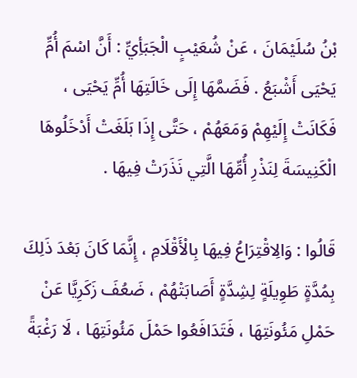بْنُ سُلَيْمَانَ ، عَنْ شُعَيْبٍ الْجَبَأِيِّ : أَنَّ اسْمَ أُمِّ يَحْيَى أَشْبَعُ . فَضَمَّهَا إِلَى خَالَتِهَا أُمِّ يَحْيَى ، فَكَانَتْ إِلَيْهِمْ وَمَعَهُمْ ، حَتَّى إِذَا بَلَغَتْ أَدْخَلُوهَا الْكَنِيسَةَ لِنَذْرِ أُمِّهَا الَّتِي نَذَرَتْ فِيهَا .

قَالُوا : وَالِاقْتِرَاعُ فِيهَا بِالْأَقْلَامِ ، إِنَّمَا كَانَ بَعْدَ ذَلِكَ بِمُدَّةٍ طَوِيلَةٍ لِشِدَّةٍ أَصَابَتْهُمْ ، ضَعُفَ زَكَرِيَّا عَنْ حَمْلِ مَئُونَتِهَا ، فَتَدَافَعُوا حَمْلَ مَئُونَتِهَا ، لَا رَغْبَةً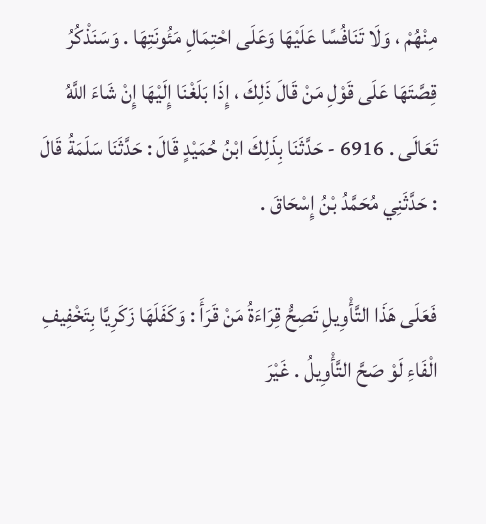مِنْهُمْ ، وَلَا تَنَافُسًا عَلَيْهَا وَعَلَى احْتِمَالِ مَئُونَتِهَا . وَسَنَذْكُرُ قِصَّتَهَا عَلَى قَوْلِ مَنْ قَالَ ذَلِكَ ، إِذَا بَلَغْنَا إِلَيْهَا إِنْ شَاءَ اللَّهُ تَعَالَى . 6916 - حَدَّثَنَا بِذَلِكَ ابْنُ حُمَيْدٍ قَالَ : حَدَّثَنَا سَلَمَةُ قَالَ : حَدَّثَنِي مُحَمَّدُ بْنُ إِسْحَاقَ .

فَعَلَى هَذَا التَّأْوِيلِ تَصِحُّ قِرَاءَةُ مَنْ قَرَأَ : وَكَفَلَهَا زَكَرِيَّا بِتَخْفِيفِ الْفَاءِ لَوْ صَحَّ التَّأْوِيلُ . غَيْرَ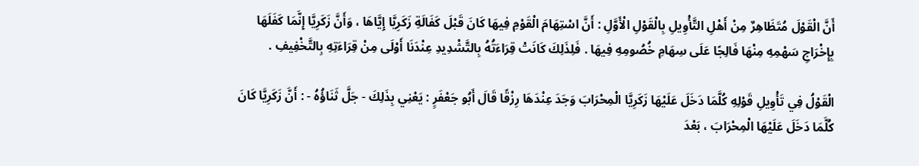أَنَّ الْقَوْلَ مُتَظَاهِرٌ مِنْ أَهْلِ التَّأْوِيلِ بِالْقَوْلِ الْأَوَّلِ : أَنَّ اسْتِهَامَ الْقَوْمِ فِيهَا كَانَ قَبْلَ كَفَالَةِ زَكَرِيَّا إِيَّاهَا ، وَأَنَّ زَكَرِيَّا إِنَّمَا كَفَلَهَا بِإِخْرَاجِ سَهْمِهِ مِنْهَا فَالِجًا عَلَى سِهَامِ خُصُومِهِ فِيهَا . فَلِذَلِكَ كَانَتْ قِرَاءَتُهُ بِالتَّشْدِيدِ عِنْدَنَا أَوْلَى مِنْ قِرَاءَتِهِ بِالتَّخْفِيفِ .

الْقَوْلُ فِي تَأْوِيلِ قَوْلِهِ كُلَّمَا دَخَلَ عَلَيْهَا زَكَرِيَّا الْمِحْرَابَ وَجَدَ عِنْدَهَا رِزْقًا قَالَ أَبُو جَعْفَرٍ : يَعْنِي بِذَلِكَ - جَلَّ ثَنَاؤُهُ - : أَنَّ زَكَرِيَّا كَانَ كُلَّمَا دَخَلَ عَلَيْهَا الْمِحْرَابَ ، بَعْدَ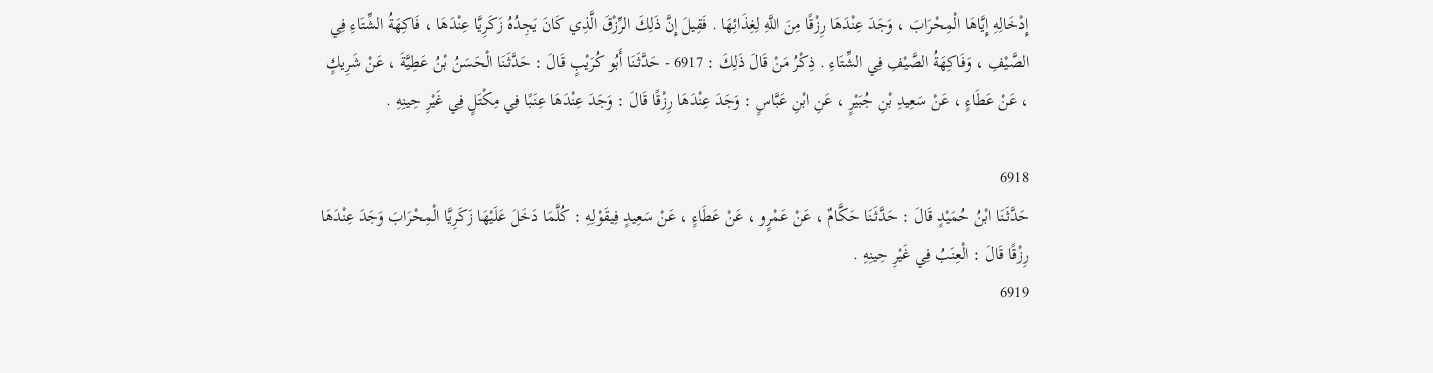إِدْخَالِهِ إِيَّاهَا الْمِحْرَابَ ، وَجَدَ عِنْدَهَا رِزْقًا مِنَ اللَّهِ لِغِذَائِهَا . فَقِيلَ إِنَّ ذَلِكَ الرِّزْقَ الَّذِي كَانَ يَجِدُهُ زَكَرِيَّا عِنْدَهَا ، فَاكِهَةُ الشِّتَاءِ فِي الصَّيْفِ ، وَفَاكِهَةُ الصَّيْفِ فِي الشِّتَاءِ . ذِكْرُ مَنْ قَالَ ذَلِكَ : 6917 - حَدَّثَنَا أَبُو كُرَيْبٍ قَالَ : حَدَّثَنَا الْحَسَنُ بْنُ عَطِيَّةَ ، عَنْ شَرِيكٍ ، عَنْ عَطَاءٍ ، عَنْ سَعِيدِ بْنِ جُبَيْرٍ ، عَنِ ابْنِ عَبَّاسٍ : وَجَدَ عِنْدَهَا رِزْقًا قَالَ : وَجَدَ عِنْدَهَا عِنَبًا فِي مِكْتَلٍ فِي غَيْرِ حِينِهِ .

6918
حَدَّثَنَا ابْنُ حُمَيْدٍ قَالَ : حَدَّثَنَا حَكَّامٌ ، عَنْ عَمْرٍو ، عَنْ عَطَاءٍ ، عَنْ سَعِيدٍ فِيقَوْلِهِ : كُلَّمَا دَخَلَ عَلَيْهَا زَكَرِيَّا الْمِحْرَابَ وَجَدَ عِنْدَهَا رِزْقًا قَالَ : الْعِنَبُ فِي غَيْرِ حِينِهِ .
6919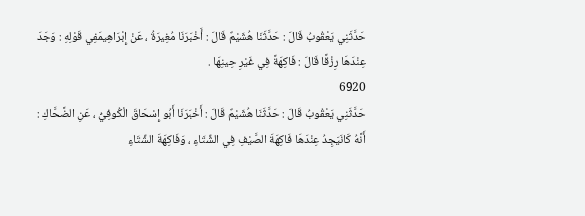حَدَّثَنِي يَعْقُوبُ قَالَ : حَدَّثَنَا هُشَيْمٌ قَالَ : أَخْبَرَنَا مُغِيرَةُ ، عَنْ إِبْرَاهِيمَفِي قَوْلِهِ : وَجَدَ عِنْدَهَا رِزْقًا قَالَ : فَاكِهَةً فِي غَيْرِ حِينِهَا .
6920
حَدَّثَنِي يَعْقُوبُ قَالَ : حَدَّثَنَا هُشَيْمٌ قَالَ : أَخْبَرَنَا أَبُو إِسْحَاقَ الْكُوفِيُّ ، عَنِ الضَّحَّاكِ : أَنَّهُ كَانَيَجِدُ عِنْدَهَا فَاكِهَةَ الصَّيْفِ فِي الشِّتَاءِ ، وَفَاكِهَةَ الشِّتَاءِ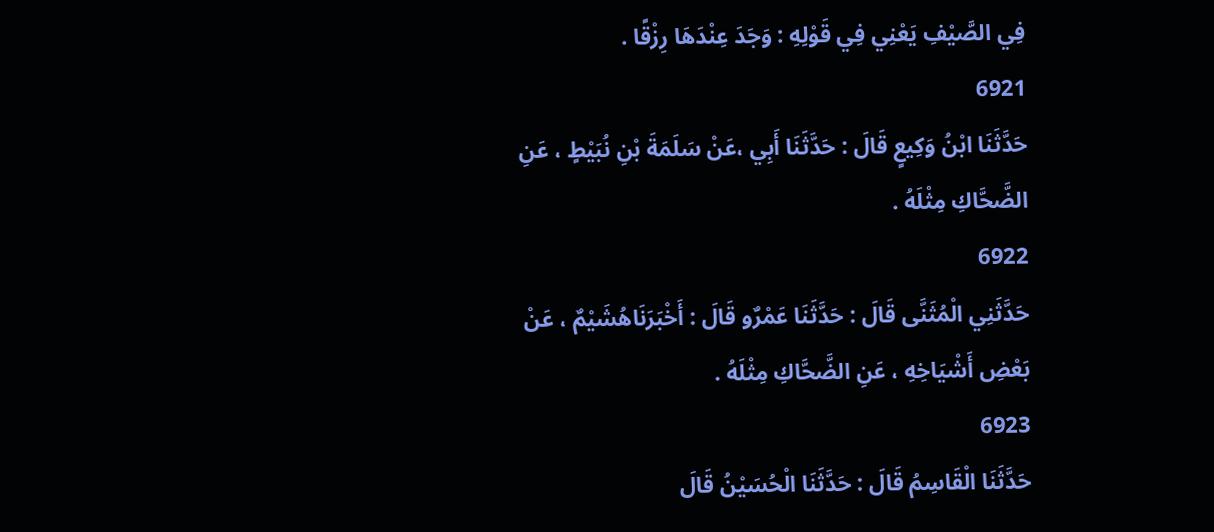فِي الصَّيْفِ يَعْنِي فِي قَوْلِهِ : وَجَدَ عِنْدَهَا رِزْقًا .
6921
حَدَّثَنَا ابْنُ وَكِيعٍ قَالَ : حَدَّثَنَا أَبِي ،عَنْ سَلَمَةَ بْنِ نُبَيْطٍ ، عَنِ الضَّحَّاكِ مِثْلَهُ .
6922
حَدَّثَنِي الْمُثَنَّى قَالَ : حَدَّثَنَا عَمْرٌو قَالَ : أَخْبَرَنَاهُشَيْمٌ ، عَنْ بَعْضِ أَشْيَاخِهِ ، عَنِ الضَّحَّاكِ مِثْلَهُ .
6923
حَدَّثَنَا الْقَاسِمُ قَالَ : حَدَّثَنَا الْحُسَيْنُ قَالَ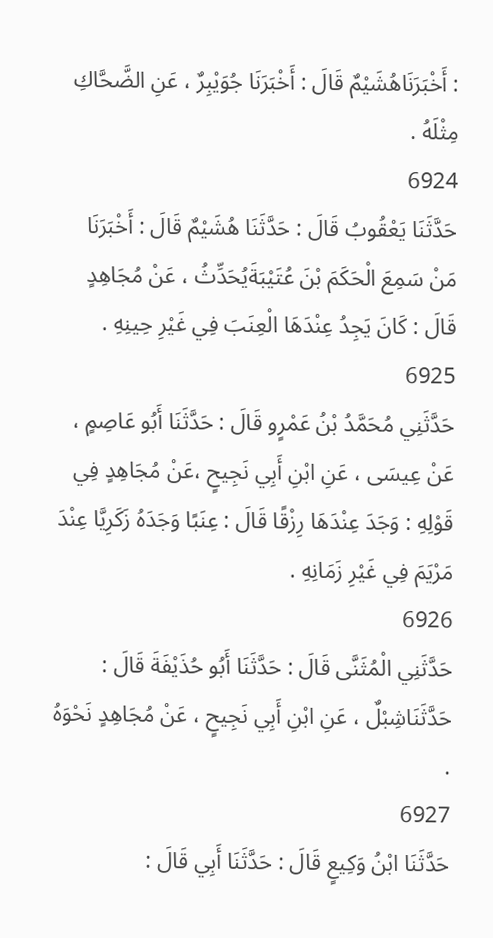: أَخْبَرَنَاهُشَيْمٌ قَالَ : أَخْبَرَنَا جُوَيْبِرٌ ، عَنِ الضَّحَّاكِ مِثْلَهُ .
6924
حَدَّثَنَا يَعْقُوبُ قَالَ : حَدَّثَنَا هُشَيْمٌ قَالَ : أَخْبَرَنَا مَنْ سَمِعَ الْحَكَمَ بْنَ عُتَيْبَةَيُحَدِّثُ ، عَنْ مُجَاهِدٍ قَالَ : كَانَ يَجِدُ عِنْدَهَا الْعِنَبَ فِي غَيْرِ حِينِهِ .
6925
حَدَّثَنِي مُحَمَّدُ بْنُ عَمْرٍو قَالَ : حَدَّثَنَا أَبُو عَاصِمٍ ، عَنْ عِيسَى ، عَنِ ابْنِ أَبِي نَجِيحٍ ،عَنْ مُجَاهِدٍ فِي قَوْلِهِ : وَجَدَ عِنْدَهَا رِزْقًا قَالَ : عِنَبًا وَجَدَهُ زَكَرِيَّا عِنْدَ مَرْيَمَ فِي غَيْرِ زَمَانِهِ .
6926
حَدَّثَنِي الْمُثَنَّى قَالَ : حَدَّثَنَا أَبُو حُذَيْفَةَ قَالَ : حَدَّثَنَاشِبْلٌ ، عَنِ ابْنِ أَبِي نَجِيحٍ ، عَنْ مُجَاهِدٍ نَحْوَهُ .
6927
حَدَّثَنَا ابْنُ وَكِيعٍ قَالَ : حَدَّثَنَا أَبِي قَالَ :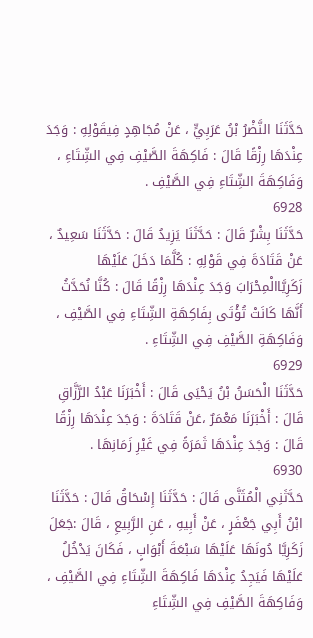حَدَّثَنَا النَّضْرُ بْنُ عَرَبِيٍّ ، عَنْ مُجَاهِدٍ فِيقَوْلِهِ : وَجَدَ عِنْدَهَا رِزْقًا قَالَ : فَاكِهَةَ الصَّيْفِ فِي الشِّتَاءِ ، وَفَاكِهَةَ الشِّتَاءِ فِي الصَّيْفِ .
6928
حَدَّثَنَا بِشْرٌ قَالَ : حَدَّثَنَا يَزِيدُ قَالَ : حَدَّثَنَا سَعِيدٌ ، عَنْ قَتَادَةَ فِي قَوْلِهِ : كُلَّمَا دَخَلَ عَلَيْهَا زَكَرِيَّاالْمِحْرَابَ وَجَدَ عِنْدَهَا رِزْقًا قَالَ : كُنَّا نُحَدَّثُ أَنَّهَا كَانَتْ تُؤْتَى بِفَاكِهَةِ الشِّتَاءِ فِي الصَّيْفِ ، وَفَاكِهَةِ الصَّيْفِ فِي الشِّتَاءِ .
6929
حَدَّثَنَا الْحَسَنُ بْنُ يَحْيَى قَالَ : أَخْبَرَنَا عَبْدُ الرَّزَّاقِ قَالَ : أَخْبَرَنَا مَعْمَرٌ ،عَنْ قَتَادَةَ : وَجَدَ عِنْدَهَا رِزْقًا قَالَ : وَجَدَ عِنْدَهَا ثَمَرَةً فِي غَيْرِ زَمَانِهَا .
6930
حَدَّثَنِي الْمُثَنَّى قَالَ : حَدَّثَنَا إِسْحَاقُ قَالَ : حَدَّثَنَا ابْنُ أَبِي جَعْفَرٍ ، عَنْ أَبِيهِ ، عَنِ الرَّبِيعِ ، قَالَ :جَعَلَ زَكَرِيَّا دُونَهَا عَلَيْهَا سَبْعَةَ أَبْوَابٍ ، فَكَانَ يَدْخُلُ عَلَيْهَا فَيَجِدُ عِنْدَهَا فَاكِهَةَ الشِّتَاءِ فِي الصَّيْفِ ، وَفَاكِهَةَ الصَّيْفِ فِي الشِّتَاءِ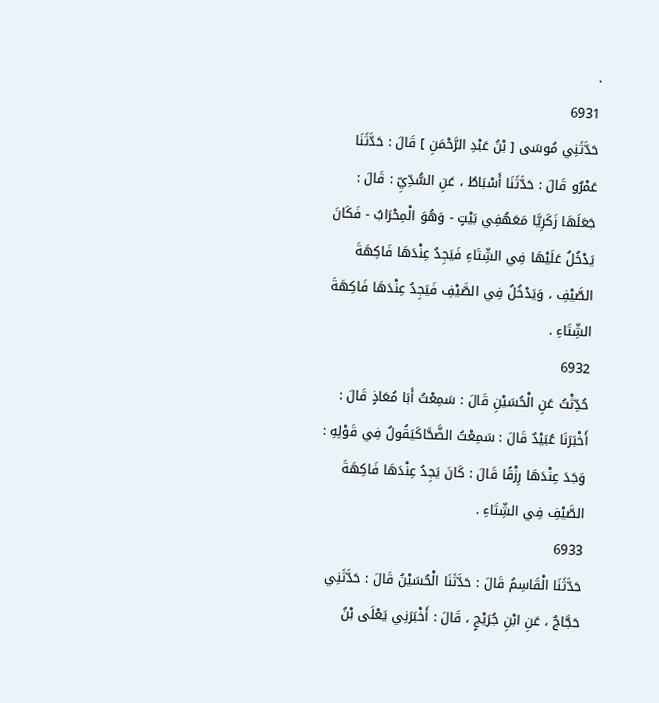.
6931
حَدَّثَنِي مُوسَى [ بْنُ عَبْدِ الرَّحْمَنِ ] قَالَ : حَدَّثَنَا عَمْرٌو قَالَ : حَدَّثَنَا أَسْبَاطٌ ، عَنِ السُّدِّيِّ : قَالَ : جَعَلَهَا زَكَرِيَّا مَعَهُفِي بَيْتٍ - وَهُوَ الْمِحْرَابُ - فَكَانَ يَدْخُلُ عَلَيْهَا فِي الشِّتَاءِ فَيَجِدُ عِنْدَهَا فَاكِهَةَ الصَّيْفِ ، وَيَدْخُلُ فِي الصَّيْفِ فَيَجِدُ عِنْدَهَا فَاكِهَةَ الشِّتَاءِ .
6932
حُدِّثْتُ عَنِ الْحُسَيْنِ قَالَ : سَمِعْتُ أَبَا مُعَاذٍ قَالَ : أَخْبَرَنَا عُبَيْدٌ قَالَ : سَمِعْتُ الضَّحَّاكَيَقُولُ فِي قَوْلِهِ : وَجَدَ عِنْدَهَا رِزْقًا قَالَ : كَانَ يَجِدُ عِنْدَهَا فَاكِهَةَ الصَّيْفِ فِي الشِّتَاءِ .
6933
حَدَّثَنَا الْقَاسِمُ قَالَ : حَدَّثَنَا الْحُسَيْنُ قَالَ : حَدَّثَنِي حَجَّاجٌ ، عَنِ ابْنِ جُرَيْجٍ ، قَالَ : أَخْبَرَنِي يَعْلَى بْنُ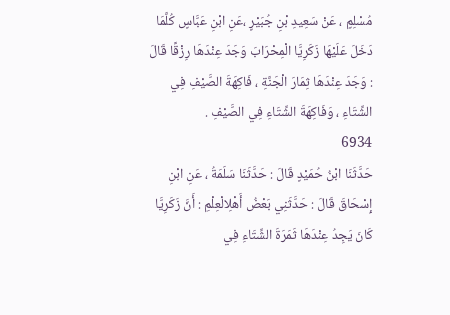مُسْلِمٍ ، عَنْ سَعِيدِ بْنِ جُبَيْرٍ ،عَنِ ابْنِ عَبَّاسٍ كُلَّمَا دَخَلَ عَلَيْهَا زَكَرِيَّا الْمِحْرَابَ وَجَدَ عِنْدَهَا رِزْقًا قَالَ : وَجَدَ عِنْدَهَا ثِمَارَ الْجَنَّةِ ، فَاكِهَةَ الصَّيْفِ فِي الشِّتَاءِ ، وَفَاكِهَةَ الشِّتَاءِ فِي الصَّيْفِ .
6934
حَدَّثَنَا ابْنُ حُمَيْدٍ قَالَ : حَدَّثَنَا سَلَمَةُ ، عَنِ ابْنِ إِسْحَاقَ قَالَ : حَدَّثَنِي بَعْضُ أَهْلِالْعِلْمِ : أَنَّ زَكَرِيَّا كَانَ يَجِدُ عِنْدَهَا ثَمَرَةَ الشِّتَاءِ فِي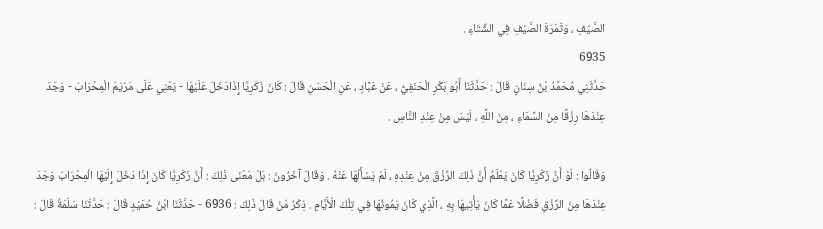الصَّيْفِ ، وَثَمَرَةَ الصَّيْفِ فِي الشِّتَاءِ .
6935
حَدَّثَنِي مُحَمَّدُ بْنُ سِنَانٍ قَالَ : حَدَّثَنَا أَبُو بَكْرٍ الْحَنَفِيُّ ، عَنْ عَبَّادٍ ، عَنِ الْحَسَنِ قَالَ : كَانَ زَكَرِيَّا إِذَادَخَلَ عَلَيْهَا - يَعْنِي عَلَى مَرْيَمَ الْمِحْرَابَ - وَجَدَ عِنْدَهَا رِزْقًا مِنَ السَّمَاءِ ، مِنَ اللَّهِ ، لَيْسَ مِنْ عِنْدِ النَّاسِ .

وَقَالُوا : لَوْ أَنَّ زَكَرِيَّا كَانَ يَعْلَمُ أَنَّ ذَلِكَ الرِّزْقَ مِنْ عِنْدِهِ ، لَمْ يَسْأَلْهَا عَنْهُ . وَقَالَ آخَرُونَ : بَلْ مَعْنَى ذَلِكَ : أَنَّ زَكَرِيَّا كَانَ إِذَا دَخَلَ إِلَيْهَا الْمِحْرَابَ وَجَدَ عِنْدَهَا مِنَ الرِّزْقِ فَضْلًا عَمَّا كَانَ يَأْتِيهَا بِهِ ، الَّذِي كَانَ يَمُونُهَا فِي تِلْكَ الْأَيَّامِ . ذِكْرُ مَنْ قَالَ ذَلِكَ : 6936 - حَدَّثَنَا ابْنُ حُمَيْدٍ قَالَ : حَدَّثَنَا سَلَمَةُ قَالَ :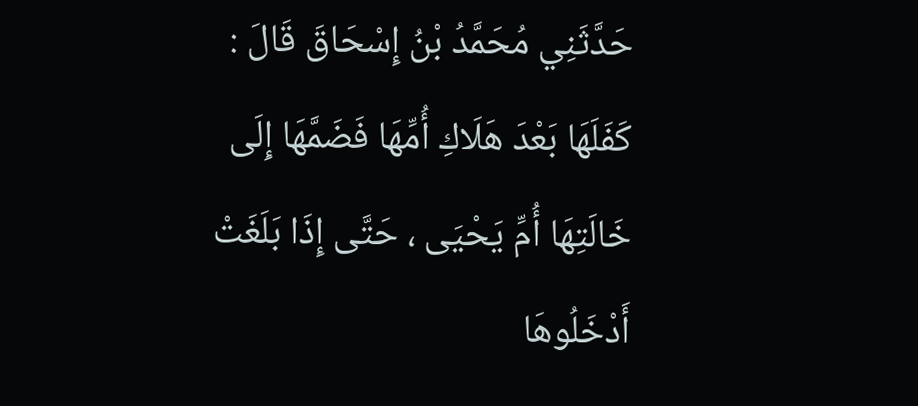حَدَّثَنِي مُحَمَّدُ بْنُ إِسْحَاقَ قَالَ : كَفَلَهَا بَعْدَ هَلَاكِ أُمِّهَا فَضَمَّهَا إِلَى خَالَتِهَا أُمِّ يَحْيَى ، حَتَّى إِذَا بَلَغَتْ أَدْخَلُوهَا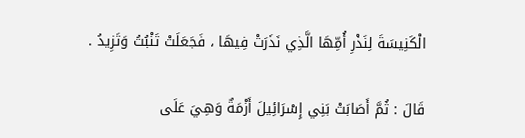الْكَنِيسَةَ لِنَذْرِ أُمِّهَا الَّذِي نَذَرَتْ فِيهَا ، فَجَعَلَتْ تَنْبُتُ وَتَزِيدُ .

قَالَ : ثُمَّ أَصَابَتْ بَنِي إِسْرَائِيلَ أَزْمَةٌ وَهِيَ عَلَى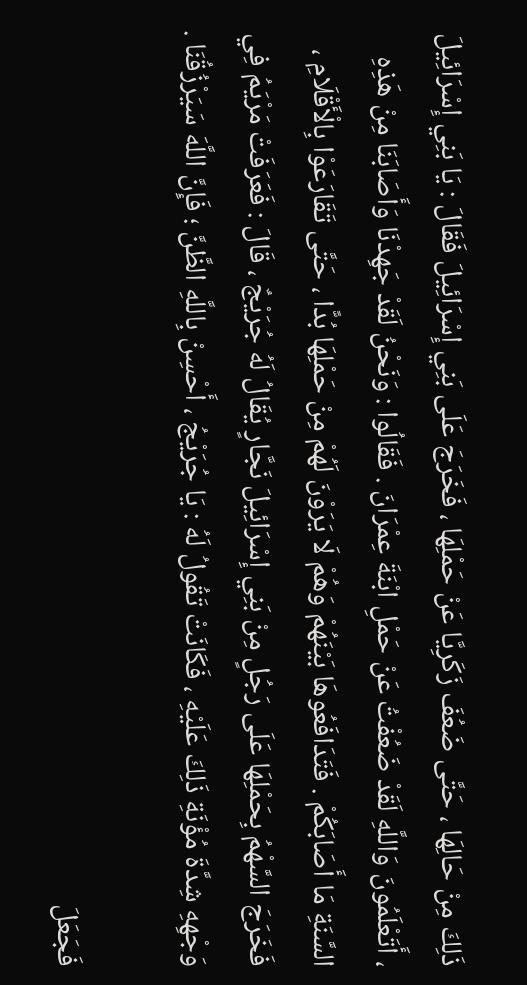ذَلِكَ مِنْ حَالِهَا ، حَتَّى ضَعُفَ زَكَرِيَّا عَنْ حَمْلِهَا ، فَخَرَجَ عَلَى بَنِي إِسْرَائِيلَ فَقَالَ : يَا بَنِي إِسْرَائِيلَ ، أَتَعْلَمُونَ وَاللَّهِ لَقَدْ ضَعُفْتُ عَنْ حَمْلِ ابْنَةَ عِمْرَانَ . فَقَالُوا : وَنَحْنُ لَقَدْ جَهِدْنَا وَأَصَابَنَا مِنْ هَذِهِ السَّنَةِ مَا أَصَابَكُمْ . فَتَدَافَعُوهَا بَيْنَهُمْ وَهُمْ لَا يَرَوْنَ لَهُمْ مِنْ حَمْلِهَا بُدًّا ، حَتَّى تَقَارَعَوْا بِالْأَقْلَامِ ، فَخَرَجَ السَّهْمُ بِحَمْلِهَا عَلَى رَجُلٍ مِنْ بَنِي إِسْرَائِيلَ نَجَّارٍ يُقَالُ لَهُ جُرَيْجٌ ، قَالَ : فَعَرَفَتْ مَرْيَمُ فِي وَجْهِهِ شِدَّةَ مُؤْنَةِ ذَلِكَ عَلَيْهِ ، فَكَانَتْ تَقُولُ لَهُ : يَا جُرَيْجُ ، أَحْسِنْ بِاللَّهِ الظَّنَّ ؛ فَإِنَّ اللَّهَ سَيَرْزُقُنَا .

فَجَعَلَ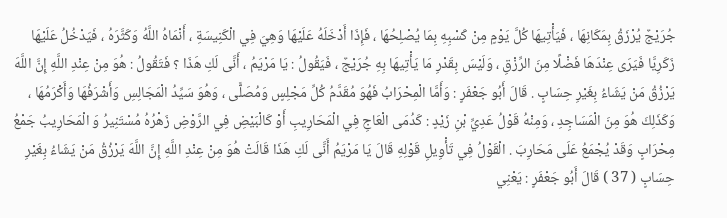جُرَيْجٌ يُرْزَقُ بِمَكَانِهَا ، فَيَأْتِيهَا كُلَّ يَوْمٍ مِنْ كَسْبِهِ بِمَا يُصْلِحُهَا ، فَإِذَا أَدْخَلَهُ عَلَيْهَا وَهِيَ فِي الْكَنِيسَةِ ، أَنْمَاهُ اللَّهُ وَكَثَّرَهُ ، فَيَدْخُلُ عَلَيْهَا زَكَرِيَّا فَيَرَى عِنْدَهَا فَضْلًا مِنَ الرِّزْقِ ، وَلَيْسَ بِقَدْرِ مَا يَأْتِيهَا بِهِ جُرَيْجٌ ، فَيَقُولُ : يَا مَرْيَمُ ، أَنَّى لَكِ هَذَا ؟ فَتَقُولُ : هُوَ مِنْ عِنْدِ اللَّهِ إِنَّ اللَّهَ يَرْزُقُ مَنْ يَشَاءُ بِغَيْرِ حِسَابٍ . قَالَ أَبُو جَعْفَرٍ : وَأَمَّا الْمِحْرَابُ فَهُوَ مُقَدَّمُ كُلِّ مَجْلِسٍ وَمُصَلًّى ، وَهُوَ سَيِّدُ الْمَجَالِسِ وَأَشْرَفُهَا وَأَكْرَمُهَا ، وَكَذَلِكَ هُوَ مِنَ الْمَسَاجِدِ ، وَمِنْهُ قَوْلُ عَدِيِّ بْنِ زَيْدٍ : كَدُمَى الْعَاجِ فِي الْمَحَارِيبِ أَوْ كَالْبَيْضِ فِي الرَّوْضِ زَهْرُهُ مُسْتَنِيرُ وَ الْمَحَارِيبُ جَمْعُ مِحْرَابٍ وَقَدْ يُجْمَعُ عَلَى مَحَارِبَ . الْقَوْلُ فِي تَأْوِيلِ قَوْلِهِ قَالَ يَا مَرْيَمُ أَنَّى لَكِ هَذَا قَالَتْ هُوَ مِنْ عِنْدِ اللَّهِ إِنَّ اللَّهَ يَرْزُقُ مَنْ يَشَاءُ بِغَيْرِ حِسَابٍ ( 37 ) قَالَ أَبُو جَعْفَرٍ : يَعْنِي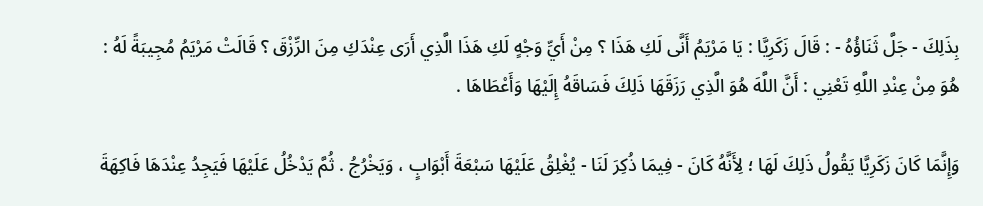بِذَلِكَ - جَلَّ ثَنَاؤُهُ - : قَالَ زَكَرِيَّا : يَا مَرْيَمُ أَنَّى لَكِ هَذَا ؟ مِنْ أَيِّ وَجْهٍ لَكِ هَذَا الَّذِي أَرَى عِنْدَكِ مِنَ الرِّزْقَ ؟ قَالَتْ مَرْيَمُ مُجِيبَةً لَهُ : هُوَ مِنْ عِنْدِ اللَّهِ تَعْنِي : أَنَّ اللَّهَ هُوَ الَّذِي رَزَقَهَا ذَلِكَ فَسَاقَهُ إِلَيْهَا وَأَعْطَاهَا .

وَإِنَّمَا كَانَ زَكَرِيَّا يَقُولُ ذَلِكَ لَهَا ؛ لِأَنَّهُ كَانَ - فِيمَا ذُكِرَ لَنَا - يُغْلِقُ عَلَيْهَا سَبْعَةَ أَبْوَابٍ ، وَيَخْرُجُ . ثُمَّ يَدْخُلُ عَلَيْهَا فَيَجِدُ عِنْدَهَا فَاكِهَةَ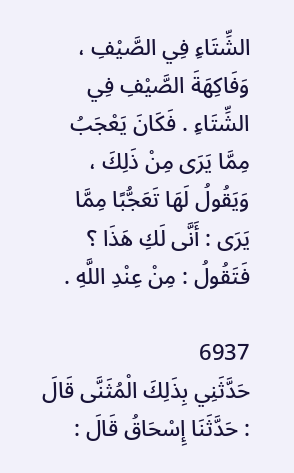الشِّتَاءِ فِي الصَّيْفِ ، وَفَاكِهَةَ الصَّيْفِ فِي الشِّتَاءِ . فَكَانَ يَعْجَبُ مِمَّا يَرَى مِنْ ذَلِكَ ، وَيَقُولُ لَهَا تَعَجُّبًا مِمَّا يَرَى : أَنَّى لَكِ هَذَا ؟ فَتَقُولُ : مِنْ عِنْدِ اللَّهِ .

6937
حَدَّثَنِي بِذَلِكَ الْمُثَنَّى قَالَ : حَدَّثَنَا إِسْحَاقُ قَالَ :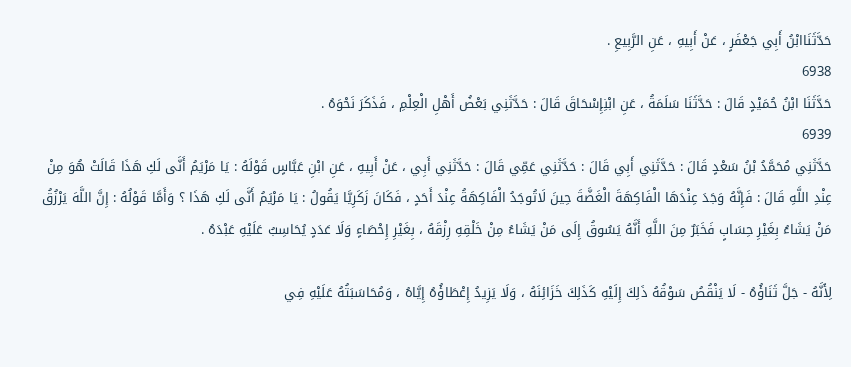حَدَّثَنَاابْنُ أَبِي جَعْفَرٍ ، عَنْ أَبِيهِ ، عَنِ الرَّبِيعِ .
6938
حَدَّثَنَا ابْنُ حُمَيْدٍ قَالَ : حَدَّثَنَا سَلَمَةُ ، عَنِ ابْنِإِسْحَاقَ قَالَ : حَدَّثَنِي بَعْضُ أَهْلِ الْعِلْمِ ، فَذَكَرَ نَحْوَهُ .
6939
حَدَّثَنِي مُحَمَّدُ بْنُ سَعْدٍ قَالَ : حَدَّثَنِي أَبِي قَالَ : حَدَّثَنِي عَمِّي قَالَ : حَدَّثَنِي أَبِي ، عَنْ أَبِيهِ ، عَنِ ابْنِ عَبَّاسٍ قَوْلَهُ : يَا مَرْيَمُ أَنَّى لَكِ هَذَا قَالَتْ هُوَ مِنْ عِنْدِ اللَّهِ قَالَ : فَإِنَّهُ وَجَدَ عِنْدَهَا الْفَاكِهَةَ الْغَضَّةَ حِينَ لَاتُوجَدُ الْفَاكِهَةُ عِنْدَ أَحَدٍ ، فَكَانَ زَكَرِيَّا يَقُولُ : يَا مَرْيَمُ أَنَّى لَكِ هَذَا ؟ وَأَمَّا قَوْلُهُ : إِنَّ اللَّهَ يَرْزُقُ مَنْ يَشَاءُ بِغَيْرِ حِسَابٍ فَخَبَرٌ مِنَ اللَّهِ أَنَّهُ يَسُوقُ إِلَى مَنْ يَشَاءُ مِنْ خَلْقِهِ رِزْقَهُ ، بِغَيْرِ إِحْصَاءٍ وَلَا عَدَدٍ يُحَاسِبُ عَلَيْهِ عَبْدَهُ .

لِأَنَّهُ - جَلَّ ثَنَاؤُهُ - لَا يَنْقُصُ سَوْقُهُ ذَلِكَ إِلَيْهِ كَذَلِكَ خَزَائِنَهُ ، وَلَا يَزِيدُ إِعْطَاؤُهُ إِيَّاهُ ، وَمُحَاسَبَتُهُ عَلَيْهِ فِي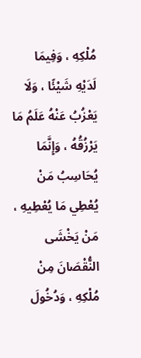مُلْكِهِ ، وَفِيمَا لَدَيْهِ شَيْئًا ، وَلَا يَعْزُبُ عَنْهُ عَلَمُ مَا يَرْزُقُهُ ، وَإِنَّمَا يُحَاسِبُ مَنْ يُعْطِي مَا يُعْطِيهِ ، مَنْ يَخْشَى النُّقْصَانَ مِنْ مُلْكِهِ ، وَدُخُولَ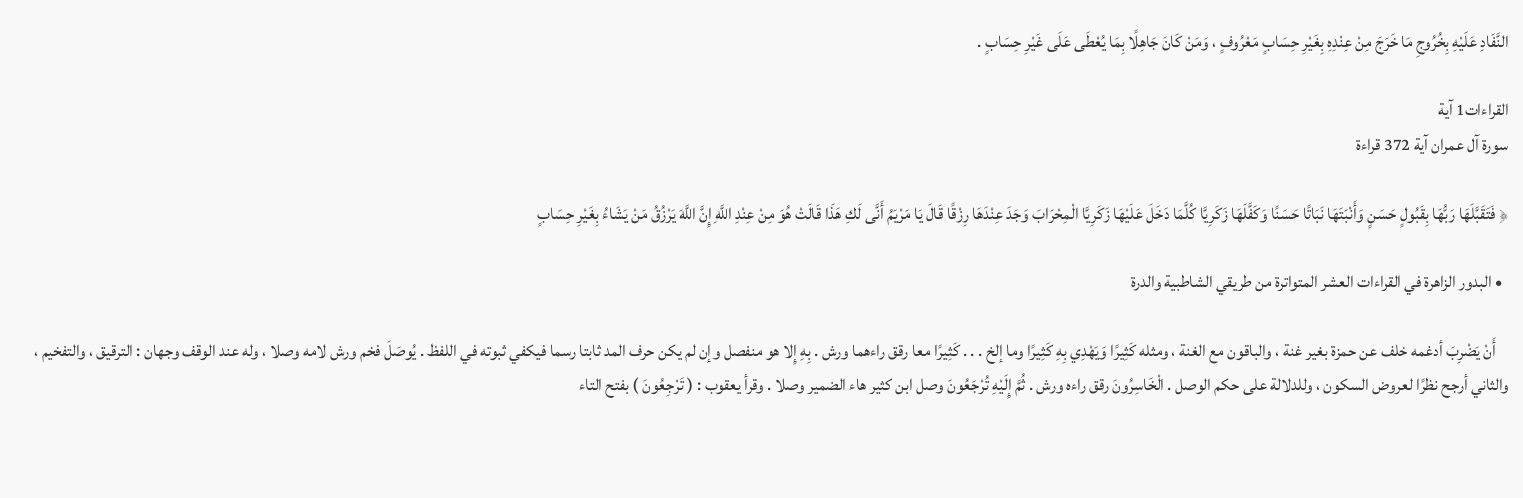النَّفَادِ عَلَيْهِ بِخُرُوجِ مَا خَرَجَ مِنْ عِنْدِهِ بِغَيْرِ حِسَابٍ مَعْرُوفٍ ، وَمَنْ كَانَ جَاهِلًا بِمَا يُعْطَى عَلَى غَيْرِ حِسَابٍ .

القراءات1 آية
سورة آل عمران آية 372 قراءة

﴿ فَتَقَبَّلَهَا رَبُّهَا بِقَبُولٍ حَسَنٍ وَأَنْبَتَهَا نَبَاتًا حَسَنًا وَكَفَّلَهَا زَكَرِيَّا كُلَّمَا دَخَلَ عَلَيْهَا زَكَرِيَّا الْمِحْرَابَ وَجَدَ عِنْدَهَا رِزْقًا قَالَ يَا مَرْيَمُ أَنَّى لَكِ هَذَا قَالَتْ هُوَ مِنْ عِنْدِ اللَّهِ إِنَّ اللَّهَ يَرْزُقُ مَنْ يَشَاءُ بِغَيْرِ حِسَابٍ

  • البدور الزاهرة في القراءات العشر المتواترة من طريقي الشاطبية والدرة

    أَنْ يَضْرِبَ أدغمه خلف عن حمزة بغير غنة ، والباقون مع الغنة ، ومثله كَثِيرًا وَيَهْدِي بِهِ كَثِيرًا وما إلخ . . . كَثِيرًا معا رقق راءهما ورش . بِهِ إِلا هو منفصل وإن لم يكن حرف المد ثابتا رسما فيكفي ثبوته في اللفظ . يُوصَلَ فخم ورش لامه وصلا ، وله عند الوقف وجهان : الترقيق ، والتفخيم ، والثاني أرجح نظرًا لعروض السكون ، وللدلالة على حكم الوصل . الْخَاسِرُونَ رقق راءه ورش . ثُمَّ إِلَيْهِ تُرْجَعُونَ وصل ابن كثير هاء الضمير وصلا . وقرأ يعقوب : ( تَرْجِعُونَ ) بفتح التاء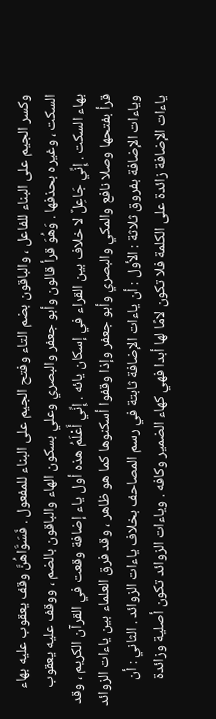وكسر الجيم على البناء للفاعل ، والباقون بضم التاء وفتح الجيم على البناء للمفعول . فَسَوَّاهُنَّ وقف يعقوب عليه بهاء السكت ، وغيره بحذفها . وَهُوَ قرأ قالون وأبو جعفر والبصري وعلي بسكون الهاء والباقون بالضم ، ووقف عليه يعقوب بهاء السكت . إِنِّي جَاعِلٌ لا خلاف بين القراء في إسكان يائه . إِنِّي أَعْلَمُ هذه أول ياء إضافة وقعت في القرآن الكريم ، وقد قرأ بفتحها وصلا نافع والمكي والبصري وأبو جعفر وإذا وقفوا أسكنوها كما هو ظاهر ، وقد فرق العلماء بين ياءات الزوائد وياءات الإضافة بفروق ثلاثة : الأول : أن ياءات الإضافة ثابتة في رسم المصاحف بخلاف ياءات الزوائد . الثاني : أن ياءات الإضافة زائدة على الكلمة فلا تكون لامًا لها أبدا فهي كهاء الضمير وكافه . وياءات الزوائد تكون أصلية وزائدة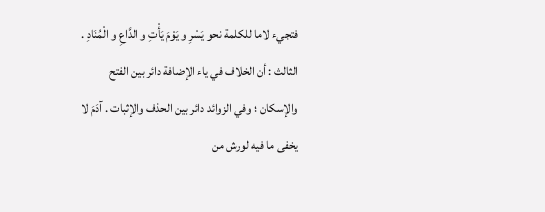فتجيء لاما للكلمة نحو يَسْرِ و يَوْمَ يَأْتِ و الدَّاعِ و الْمُنَادِ . الثالث : أن الخلاف في ياء الإضافة دائر بين الفتح والإسكان ؛ وفي الزوائد دائر بين الحذف والإثبات . آدَمَ لا يخفى ما فيه لورش من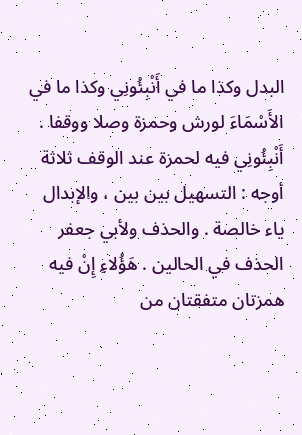البدل وكذا ما في أَنْبِئُونِي وكذا ما في الأَسْمَاءَ لورش وحمزة وصلا ووقفا . أَنْبِئُونِي فيه لحمزة عند الوقف ثلاثة أوجه : التسهيل بين بين ، والإبدال ياء خالصة . والحذف ولأبي جعفر الحذف في الحالين . هَؤُلاءِ إِنْ فيه همزتان متفقتان من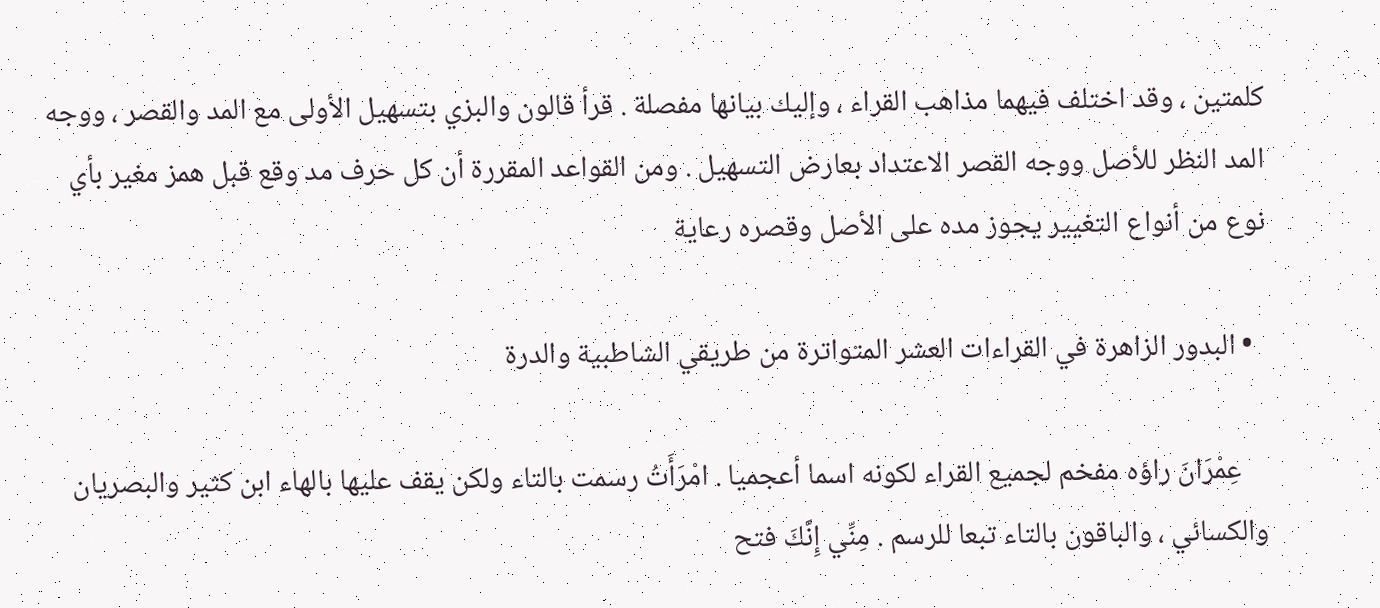كلمتين ، وقد اختلف فيهما مذاهب القراء ، وإليك بيانها مفصلة . قرأ قالون والبزي بتسهيل الأولى مع المد والقصر ، ووجه المد النظر للأصل ووجه القصر الاعتداد بعارض التسهيل . ومن القواعد المقررة أن كل حرف مد وقع قبل همز مغير بأي نوع من أنواع التغيير يجوز مده على الأصل وقصره رعاية

  • البدور الزاهرة في القراءات العشر المتواترة من طريقي الشاطبية والدرة

    عِمْرَانَ راؤه مفخم لجميع القراء لكونه اسما أعجميا . امْرَأَتُ رسمت بالتاء ولكن يقف عليها بالهاء ابن كثير والبصريان والكسائي ، والباقون بالتاء تبعا للرسم . مِنِّي إِنَّكَ فتح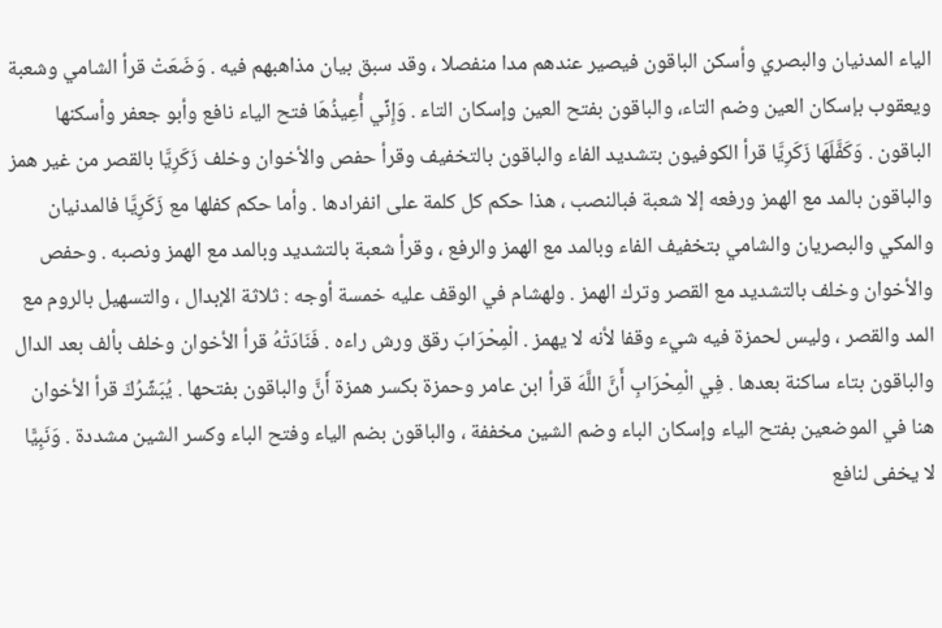الياء المدنيان والبصري وأسكن الباقون فيصير عندهم مدا منفصلا ، وقد سبق بيان مذاهبهم فيه . وَضَعَتْ قرأ الشامي وشعبة ويعقوب بإسكان العين وضم التاء، والباقون بفتح العين وإسكان التاء . وَإِنِّي أُعِيذُهَا فتح الياء نافع وأبو جعفر وأسكنها الباقون . وَكَفَّلَهَا زَكَرِيَّا قرأ الكوفيون بتشديد الفاء والباقون بالتخفيف وقرأ حفص والأخوان وخلف زَكَرِيَّا بالقصر من غير همز والباقون بالمد مع الهمز ورفعه إلا شعبة فبالنصب ، هذا حكم كل كلمة على انفرادها . وأما حكم كفلها مع زَكَرِيَّا فالمدنيان والمكي والبصريان والشامي بتخفيف الفاء وبالمد مع الهمز والرفع ، وقرأ شعبة بالتشديد وبالمد مع الهمز ونصبه . وحفص والأخوان وخلف بالتشديد مع القصر وترك الهمز . ولهشام في الوقف عليه خمسة أوجه : ثلاثة الإبدال ، والتسهيل بالروم مع المد والقصر ، وليس لحمزة فيه شيء وقفا لأنه لا يهمز . الْمِحْرَابَ رقق ورش راءه . فَنَادَتْهُ قرأ الأخوان وخلف بألف بعد الدال والباقون بتاء ساكنة بعدها . فِي الْمِحْرَابِ أَنَّ اللَّهَ قرأ ابن عامر وحمزة بكسر همزة أَنَّ والباقون بفتحها . يُبَشِّرُكَ قرأ الأخوان هنا في الموضعين بفتح الياء وإسكان الباء وضم الشين مخففة ، والباقون بضم الياء وفتح الباء وكسر الشين مشددة . وَنَبِيًّا لا يخفى لنافع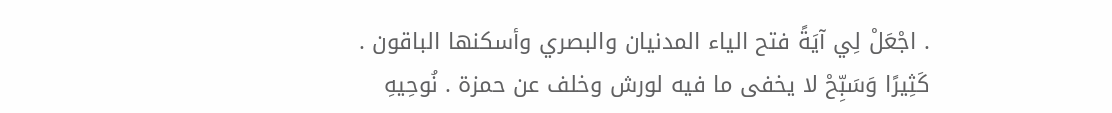. اجْعَلْ لِي آيَةً فتح الياء المدنيان والبصري وأسكنها الباقون . كَثِيرًا وَسَبِّحْ لا يخفى ما فيه لورش وخلف عن حمزة . نُوحِيهِ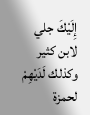إِلَيْكَ جلي لابن كثير وكذلك لَدَيْهِمْ لحمزة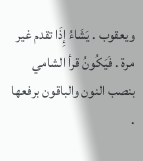ويعقوب . يَشَاءُ إِذَا تقدم غير مرة . فَيَكُونُ قرأ الشامي بنصب النون والباقون برفعها .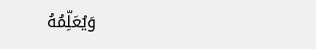وَيُعَلِّمُهُ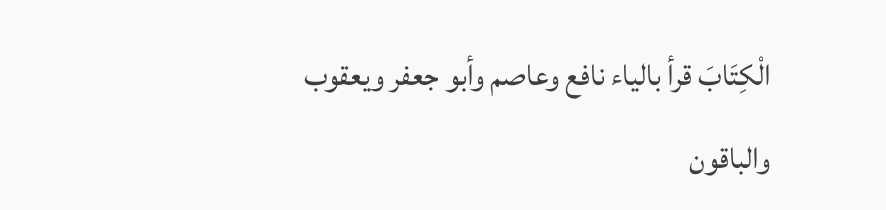الْكِتَابَ قرأ بالياء نافع وعاصم وأبو جعفر ويعقوب والباقون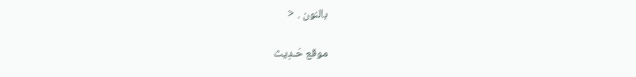بالنون . <

موقع حَـدِيث